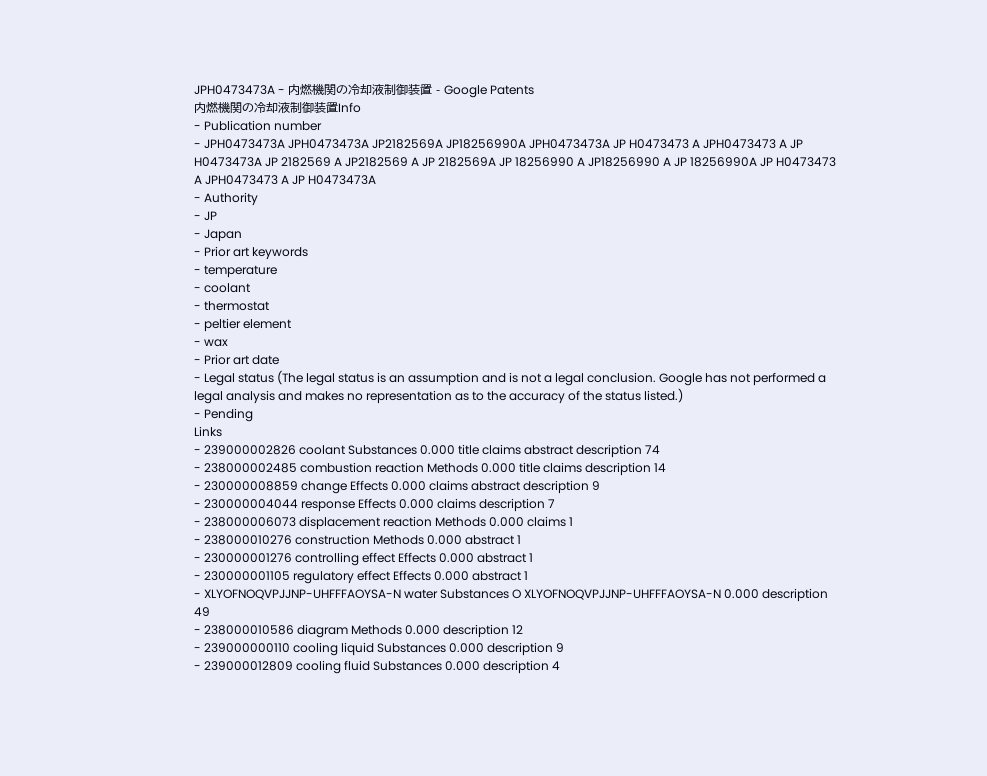JPH0473473A - 内燃機関の冷却液制御装置 - Google Patents
内燃機関の冷却液制御装置Info
- Publication number
- JPH0473473A JPH0473473A JP2182569A JP18256990A JPH0473473A JP H0473473 A JPH0473473 A JP H0473473A JP 2182569 A JP2182569 A JP 2182569A JP 18256990 A JP18256990 A JP 18256990A JP H0473473 A JPH0473473 A JP H0473473A
- Authority
- JP
- Japan
- Prior art keywords
- temperature
- coolant
- thermostat
- peltier element
- wax
- Prior art date
- Legal status (The legal status is an assumption and is not a legal conclusion. Google has not performed a legal analysis and makes no representation as to the accuracy of the status listed.)
- Pending
Links
- 239000002826 coolant Substances 0.000 title claims abstract description 74
- 238000002485 combustion reaction Methods 0.000 title claims description 14
- 230000008859 change Effects 0.000 claims abstract description 9
- 230000004044 response Effects 0.000 claims description 7
- 238000006073 displacement reaction Methods 0.000 claims 1
- 238000010276 construction Methods 0.000 abstract 1
- 230000001276 controlling effect Effects 0.000 abstract 1
- 230000001105 regulatory effect Effects 0.000 abstract 1
- XLYOFNOQVPJJNP-UHFFFAOYSA-N water Substances O XLYOFNOQVPJJNP-UHFFFAOYSA-N 0.000 description 49
- 238000010586 diagram Methods 0.000 description 12
- 239000000110 cooling liquid Substances 0.000 description 9
- 239000012809 cooling fluid Substances 0.000 description 4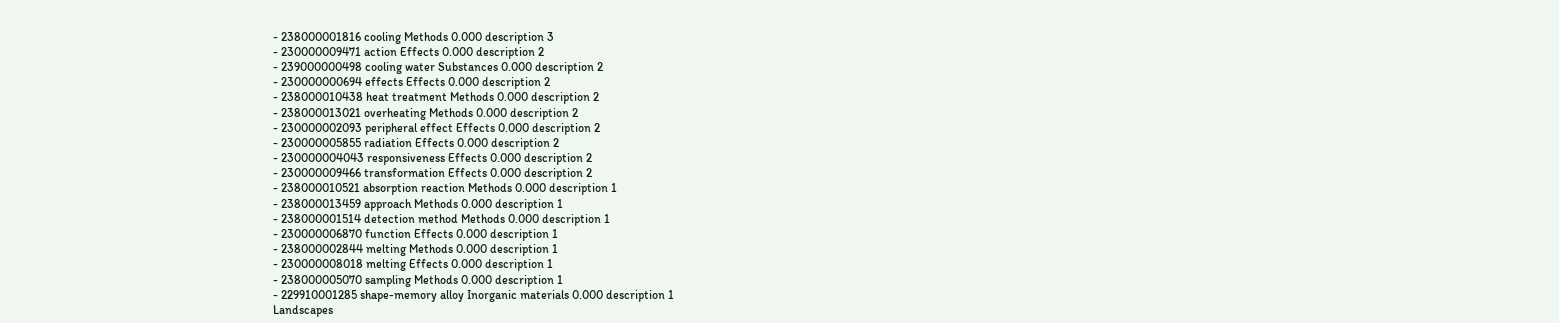- 238000001816 cooling Methods 0.000 description 3
- 230000009471 action Effects 0.000 description 2
- 239000000498 cooling water Substances 0.000 description 2
- 230000000694 effects Effects 0.000 description 2
- 238000010438 heat treatment Methods 0.000 description 2
- 238000013021 overheating Methods 0.000 description 2
- 230000002093 peripheral effect Effects 0.000 description 2
- 230000005855 radiation Effects 0.000 description 2
- 230000004043 responsiveness Effects 0.000 description 2
- 230000009466 transformation Effects 0.000 description 2
- 238000010521 absorption reaction Methods 0.000 description 1
- 238000013459 approach Methods 0.000 description 1
- 238000001514 detection method Methods 0.000 description 1
- 230000006870 function Effects 0.000 description 1
- 238000002844 melting Methods 0.000 description 1
- 230000008018 melting Effects 0.000 description 1
- 238000005070 sampling Methods 0.000 description 1
- 229910001285 shape-memory alloy Inorganic materials 0.000 description 1
Landscapes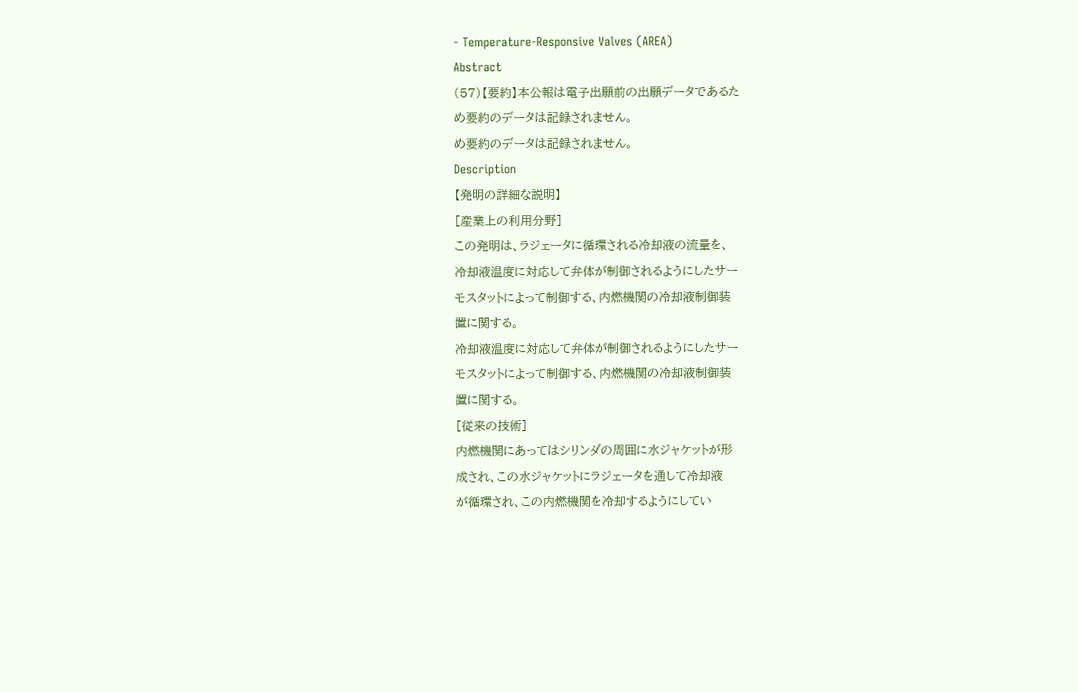- Temperature-Responsive Valves (AREA)
Abstract
(57)【要約】本公報は電子出願前の出願データであるた
め要約のデータは記録されません。
め要約のデータは記録されません。
Description
【発明の詳細な説明】
[産業上の利用分野]
この発明は、ラジェータに循環される冷却液の流量を、
冷却液温度に対応して弁体が制御されるようにしたサー
モスタットによって制御する、内燃機関の冷却液制御装
置に関する。
冷却液温度に対応して弁体が制御されるようにしたサー
モスタットによって制御する、内燃機関の冷却液制御装
置に関する。
[従来の技術]
内燃機関にあってはシリンダの周囲に水ジャケットが形
成され、この水ジャケットにラジェータを通して冷却液
が循環され、この内燃機関を冷却するようにしてい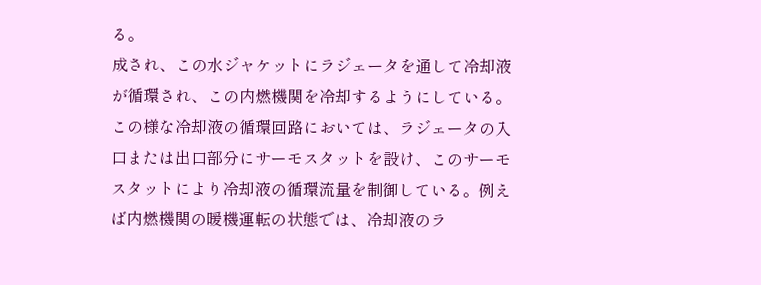る。
成され、この水ジャケットにラジェータを通して冷却液
が循環され、この内燃機関を冷却するようにしている。
この様な冷却液の循環回路においては、ラジェータの入
口または出口部分にサーモスタットを設け、このサーモ
スタットにより冷却液の循環流量を制御している。例え
ば内燃機関の暖機運転の状態では、冷却液のラ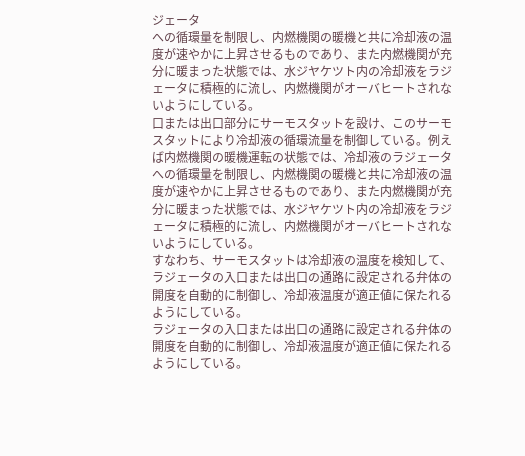ジェータ
への循環量を制限し、内燃機関の暖機と共に冷却液の温
度が速やかに上昇させるものであり、また内燃機関が充
分に暖まった状態では、水ジヤケツト内の冷却液をラジ
ェータに積極的に流し、内燃機関がオーバヒートされな
いようにしている。
口または出口部分にサーモスタットを設け、このサーモ
スタットにより冷却液の循環流量を制御している。例え
ば内燃機関の暖機運転の状態では、冷却液のラジェータ
への循環量を制限し、内燃機関の暖機と共に冷却液の温
度が速やかに上昇させるものであり、また内燃機関が充
分に暖まった状態では、水ジヤケツト内の冷却液をラジ
ェータに積極的に流し、内燃機関がオーバヒートされな
いようにしている。
すなわち、サーモスタットは冷却液の温度を検知して、
ラジェータの入口または出口の通路に設定される弁体の
開度を自動的に制御し、冷却液温度が適正値に保たれる
ようにしている。
ラジェータの入口または出口の通路に設定される弁体の
開度を自動的に制御し、冷却液温度が適正値に保たれる
ようにしている。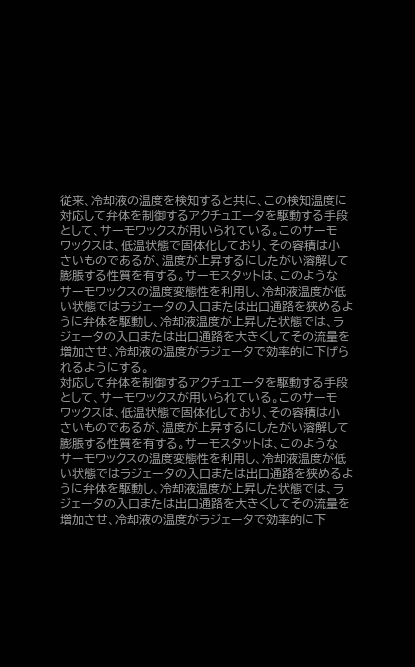従来、冷却液の温度を検知すると共に、この検知温度に
対応して弁体を制御するアクチュエータを駆動する手段
として、サーモワックスが用いられている。このサーモ
ワックスは、低温状態で固体化しており、その容積は小
さいものであるが、温度が上昇するにしたがい溶解して
膨脹する性質を有する。サーモスタットは、このような
サーモワックスの温度変態性を利用し、冷却液温度が低
い状態ではラジェータの入口または出口通路を狭めるよ
うに弁体を駆動し、冷却液温度が上昇した状態では、ラ
ジェータの入口または出口通路を大きくしてその流量を
増加させ、冷却液の温度がラジェータで効率的に下げら
れるようにする。
対応して弁体を制御するアクチュエータを駆動する手段
として、サーモワックスが用いられている。このサーモ
ワックスは、低温状態で固体化しており、その容積は小
さいものであるが、温度が上昇するにしたがい溶解して
膨脹する性質を有する。サーモスタットは、このような
サーモワックスの温度変態性を利用し、冷却液温度が低
い状態ではラジェータの入口または出口通路を狭めるよ
うに弁体を駆動し、冷却液温度が上昇した状態では、ラ
ジェータの入口または出口通路を大きくしてその流量を
増加させ、冷却液の温度がラジェータで効率的に下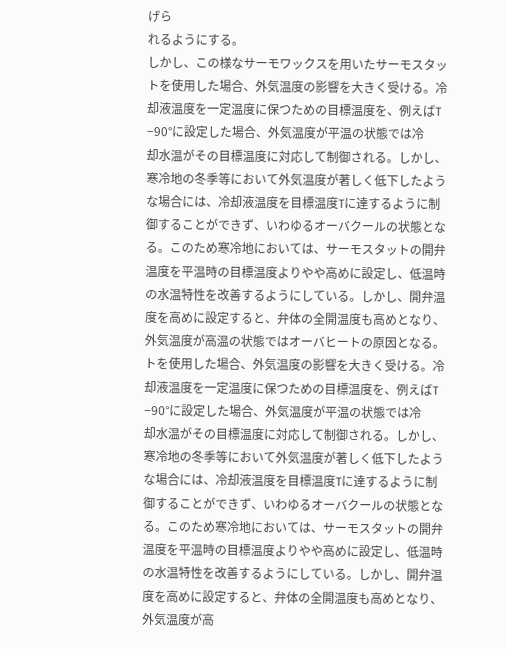げら
れるようにする。
しかし、この様なサーモワックスを用いたサーモスタッ
トを使用した場合、外気温度の影響を大きく受ける。冷
却液温度を一定温度に保つための目標温度を、例えばT
−90°に設定した場合、外気温度が平温の状態では冷
却水温がその目標温度に対応して制御される。しかし、
寒冷地の冬季等において外気温度が著しく低下したよう
な場合には、冷却液温度を目標温度Tに達するように制
御することができず、いわゆるオーバクールの状態とな
る。このため寒冷地においては、サーモスタットの開弁
温度を平温時の目標温度よりやや高めに設定し、低温時
の水温特性を改善するようにしている。しかし、開弁温
度を高めに設定すると、弁体の全開温度も高めとなり、
外気温度が高温の状態ではオーバヒートの原因となる。
トを使用した場合、外気温度の影響を大きく受ける。冷
却液温度を一定温度に保つための目標温度を、例えばT
−90°に設定した場合、外気温度が平温の状態では冷
却水温がその目標温度に対応して制御される。しかし、
寒冷地の冬季等において外気温度が著しく低下したよう
な場合には、冷却液温度を目標温度Tに達するように制
御することができず、いわゆるオーバクールの状態とな
る。このため寒冷地においては、サーモスタットの開弁
温度を平温時の目標温度よりやや高めに設定し、低温時
の水温特性を改善するようにしている。しかし、開弁温
度を高めに設定すると、弁体の全開温度も高めとなり、
外気温度が高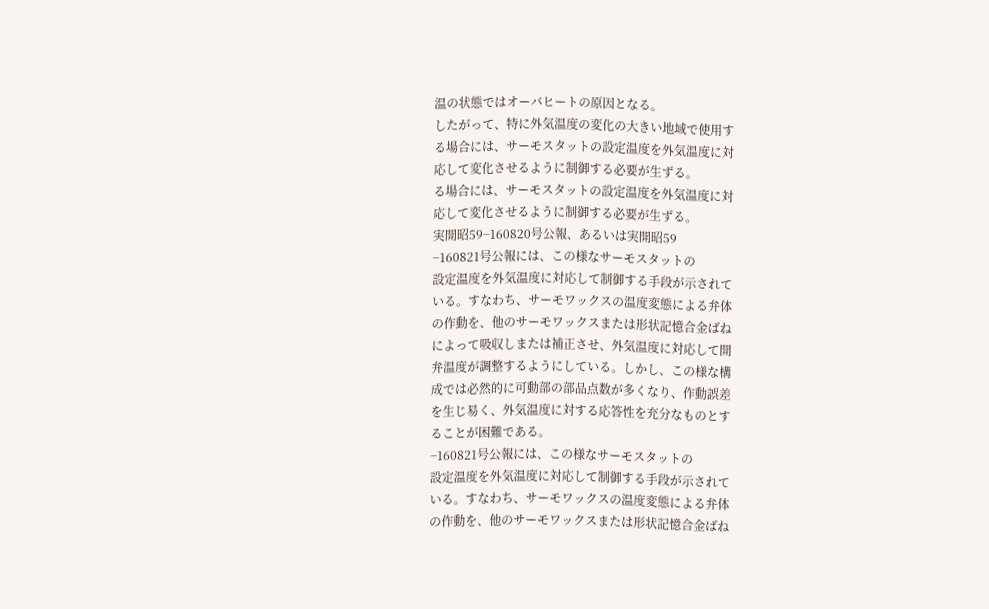温の状態ではオーバヒートの原因となる。
したがって、特に外気温度の変化の大きい地域で使用す
る場合には、サーモスタットの設定温度を外気温度に対
応して変化させるように制御する必要が生ずる。
る場合には、サーモスタットの設定温度を外気温度に対
応して変化させるように制御する必要が生ずる。
実開昭59−160820号公報、あるいは実開昭59
−160821号公報には、この様なサーモスタットの
設定温度を外気温度に対応して制御する手段が示されて
いる。すなわち、サーモワックスの温度変態による弁体
の作動を、他のサーモワックスまたは形状記憶合金ばね
によって吸収しまたは補正させ、外気温度に対応して開
弁温度が調整するようにしている。しかし、この様な構
成では必然的に可動部の部品点数が多くなり、作動誤差
を生じ易く、外気温度に対する応答性を充分なものとす
ることが困難である。
−160821号公報には、この様なサーモスタットの
設定温度を外気温度に対応して制御する手段が示されて
いる。すなわち、サーモワックスの温度変態による弁体
の作動を、他のサーモワックスまたは形状記憶合金ばね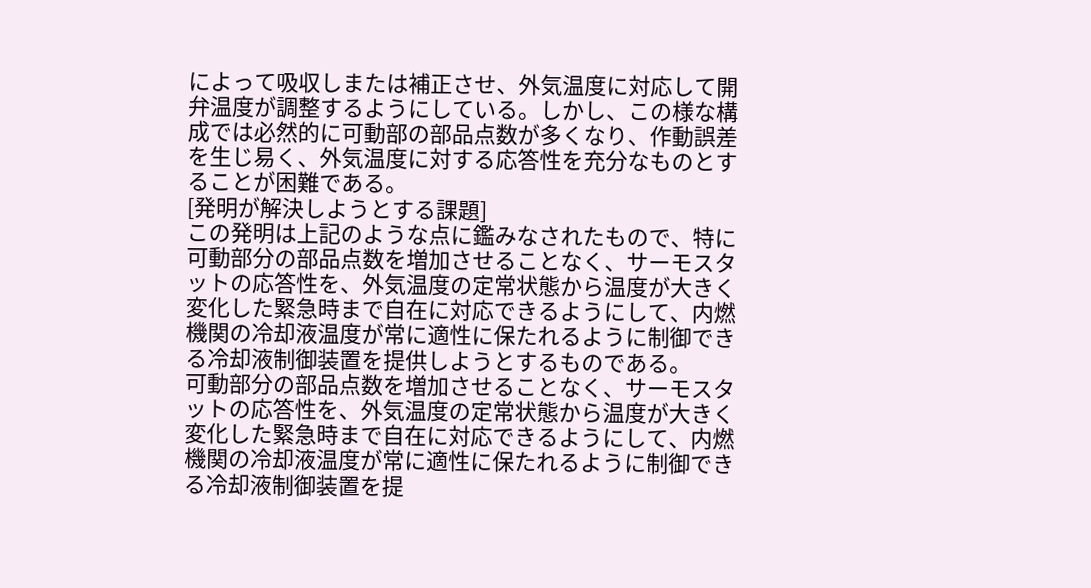によって吸収しまたは補正させ、外気温度に対応して開
弁温度が調整するようにしている。しかし、この様な構
成では必然的に可動部の部品点数が多くなり、作動誤差
を生じ易く、外気温度に対する応答性を充分なものとす
ることが困難である。
[発明が解決しようとする課題]
この発明は上記のような点に鑑みなされたもので、特に
可動部分の部品点数を増加させることなく、サーモスタ
ットの応答性を、外気温度の定常状態から温度が大きく
変化した緊急時まで自在に対応できるようにして、内燃
機関の冷却液温度が常に適性に保たれるように制御でき
る冷却液制御装置を提供しようとするものである。
可動部分の部品点数を増加させることなく、サーモスタ
ットの応答性を、外気温度の定常状態から温度が大きく
変化した緊急時まで自在に対応できるようにして、内燃
機関の冷却液温度が常に適性に保たれるように制御でき
る冷却液制御装置を提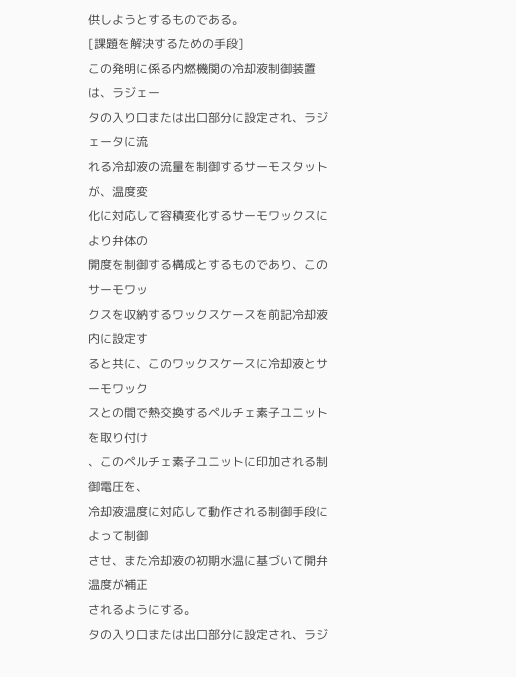供しようとするものである。
[課題を解決するための手段]
この発明に係る内燃機関の冷却液制御装置は、ラジェー
タの入り口または出口部分に設定され、ラジェータに流
れる冷却液の流量を制御するサーモスタットが、温度変
化に対応して容積変化するサーモワックスにより弁体の
開度を制御する構成とするものであり、このサーモワッ
クスを収納するワックスケースを前記冷却液内に設定す
ると共に、このワックスケースに冷却液とサーモワック
スとの間で熱交換するペルチェ素子ユニットを取り付け
、このペルチェ素子ユニットに印加される制御電圧を、
冷却液温度に対応して動作される制御手段によって制御
させ、また冷却液の初期水温に基づいて開弁温度が補正
されるようにする。
タの入り口または出口部分に設定され、ラジ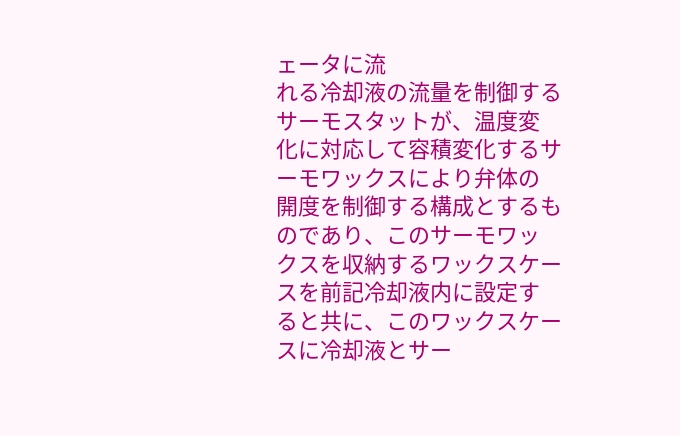ェータに流
れる冷却液の流量を制御するサーモスタットが、温度変
化に対応して容積変化するサーモワックスにより弁体の
開度を制御する構成とするものであり、このサーモワッ
クスを収納するワックスケースを前記冷却液内に設定す
ると共に、このワックスケースに冷却液とサー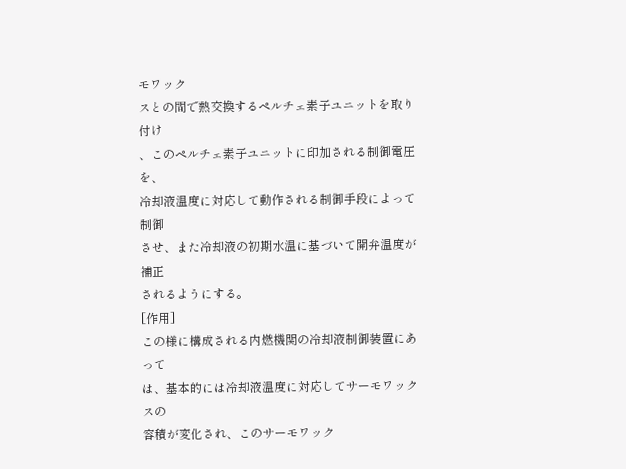モワック
スとの間で熱交換するペルチェ素子ユニットを取り付け
、このペルチェ素子ユニットに印加される制御電圧を、
冷却液温度に対応して動作される制御手段によって制御
させ、また冷却液の初期水温に基づいて開弁温度が補正
されるようにする。
[作用]
この様に構成される内燃機関の冷却液制御装置にあって
は、基本的には冷却液温度に対応してサーモワックスの
容積が変化され、このサーモワック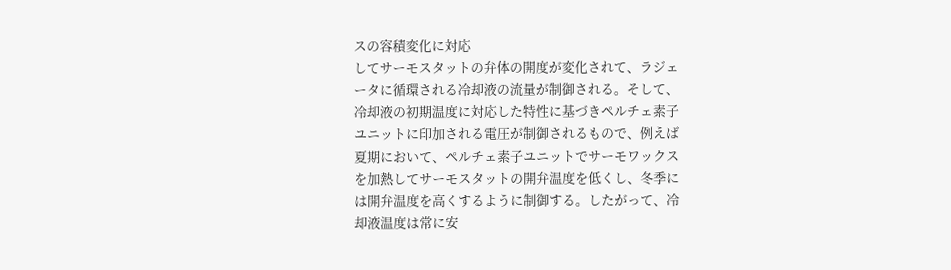スの容積変化に対応
してサーモスタットの弁体の開度が変化されて、ラジェ
ータに循環される冷却液の流量が制御される。そして、
冷却液の初期温度に対応した特性に基づきペルチェ素子
ユニットに印加される電圧が制御されるもので、例えば
夏期において、ペルチェ素子ユニットでサーモワックス
を加熱してサーモスタットの開弁温度を低くし、冬季に
は開弁温度を高くするように制御する。したがって、冷
却液温度は常に安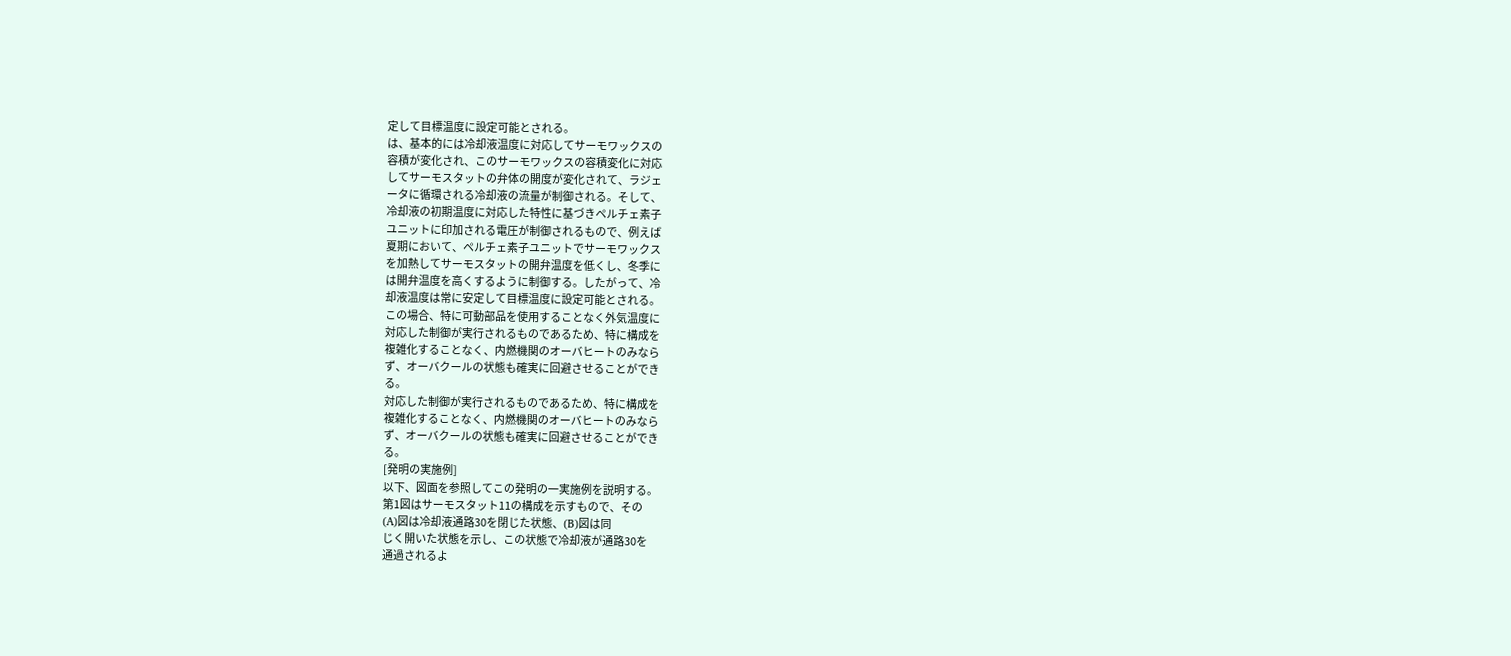定して目標温度に設定可能とされる。
は、基本的には冷却液温度に対応してサーモワックスの
容積が変化され、このサーモワックスの容積変化に対応
してサーモスタットの弁体の開度が変化されて、ラジェ
ータに循環される冷却液の流量が制御される。そして、
冷却液の初期温度に対応した特性に基づきペルチェ素子
ユニットに印加される電圧が制御されるもので、例えば
夏期において、ペルチェ素子ユニットでサーモワックス
を加熱してサーモスタットの開弁温度を低くし、冬季に
は開弁温度を高くするように制御する。したがって、冷
却液温度は常に安定して目標温度に設定可能とされる。
この場合、特に可動部品を使用することなく外気温度に
対応した制御が実行されるものであるため、特に構成を
複雑化することなく、内燃機関のオーバヒートのみなら
ず、オーバクールの状態も確実に回避させることができ
る。
対応した制御が実行されるものであるため、特に構成を
複雑化することなく、内燃機関のオーバヒートのみなら
ず、オーバクールの状態も確実に回避させることができ
る。
[発明の実施例]
以下、図面を参照してこの発明の一実施例を説明する。
第1図はサーモスタット11の構成を示すもので、その
(A)図は冷却液通路30を閉じた状態、(B)図は同
じく開いた状態を示し、この状態で冷却液が通路30を
通過されるよ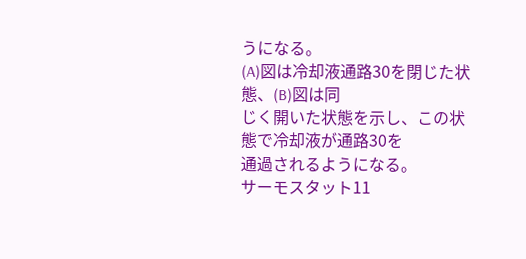うになる。
(A)図は冷却液通路30を閉じた状態、(B)図は同
じく開いた状態を示し、この状態で冷却液が通路30を
通過されるようになる。
サーモスタット11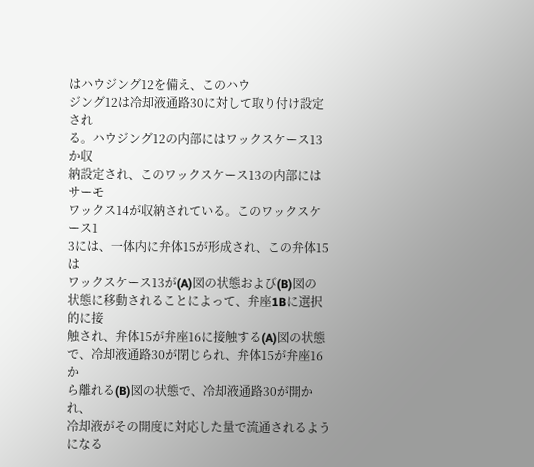はハウジング12を備え、このハウ
ジング12は冷却液通路30に対して取り付け設定され
る。ハウジング12の内部にはワックスケース13か収
納設定され、このワックスケース13の内部にはサーモ
ワックス14が収納されている。このワックスケース1
3には、一体内に弁体15が形成され、この弁体15は
ワックスケース13が(A)図の状態および(B)図の
状態に移動されることによって、弁座1Bに選択的に接
触され、弁体15が弁座16に接触する(A)図の状態
で、冷却液通路30が閉じられ、弁体15が弁座16か
ら離れる(B)図の状態で、冷却液通路30が開かれ、
冷却液がその開度に対応した量で流通されるようになる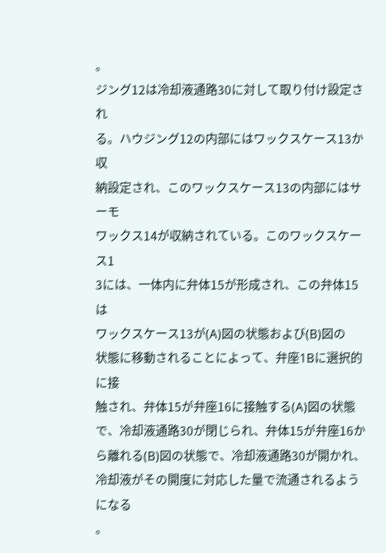。
ジング12は冷却液通路30に対して取り付け設定され
る。ハウジング12の内部にはワックスケース13か収
納設定され、このワックスケース13の内部にはサーモ
ワックス14が収納されている。このワックスケース1
3には、一体内に弁体15が形成され、この弁体15は
ワックスケース13が(A)図の状態および(B)図の
状態に移動されることによって、弁座1Bに選択的に接
触され、弁体15が弁座16に接触する(A)図の状態
で、冷却液通路30が閉じられ、弁体15が弁座16か
ら離れる(B)図の状態で、冷却液通路30が開かれ、
冷却液がその開度に対応した量で流通されるようになる
。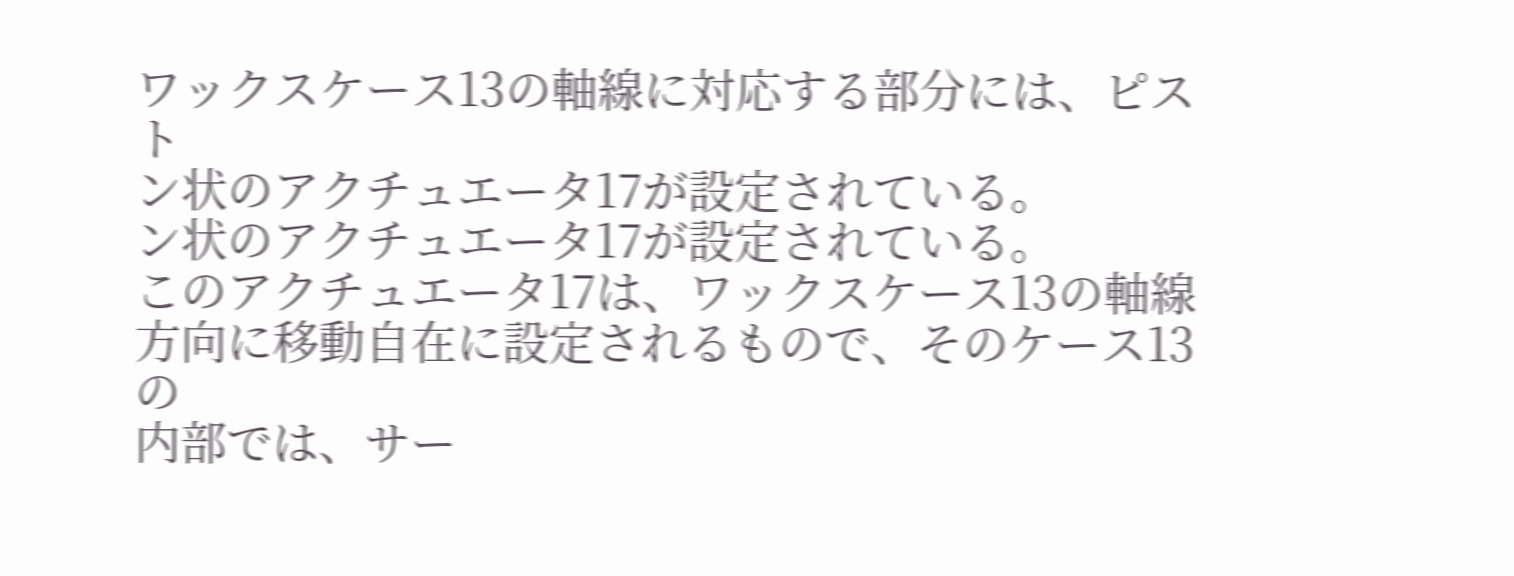ワックスケース13の軸線に対応する部分には、ピスト
ン状のアクチュエータ17が設定されている。
ン状のアクチュエータ17が設定されている。
このアクチュエータ17は、ワックスケース13の軸線
方向に移動自在に設定されるもので、そのケース13の
内部では、サー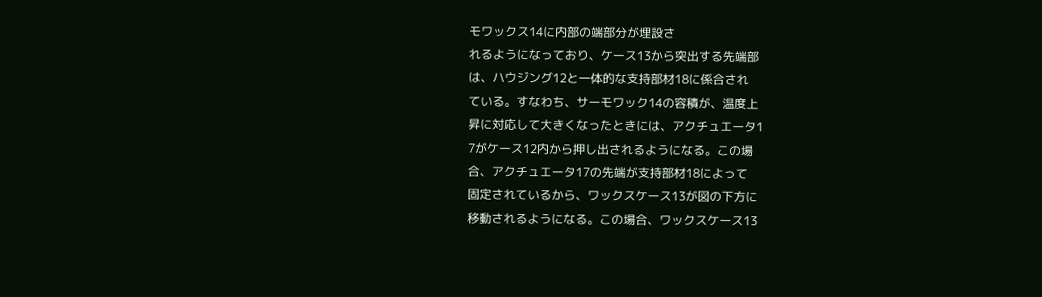モワックス14に内部の端部分が埋設さ
れるようになっており、ケース13から突出する先端部
は、ハウジング12と一体的な支持部材18に係合され
ている。すなわち、サーモワック14の容積が、温度上
昇に対応して大きくなったときには、アクチュエータ1
7がケース12内から押し出されるようになる。この場
合、アクチュエータ17の先端が支持部材18によって
固定されているから、ワックスケース13が図の下方に
移動されるようになる。この場合、ワックスケース13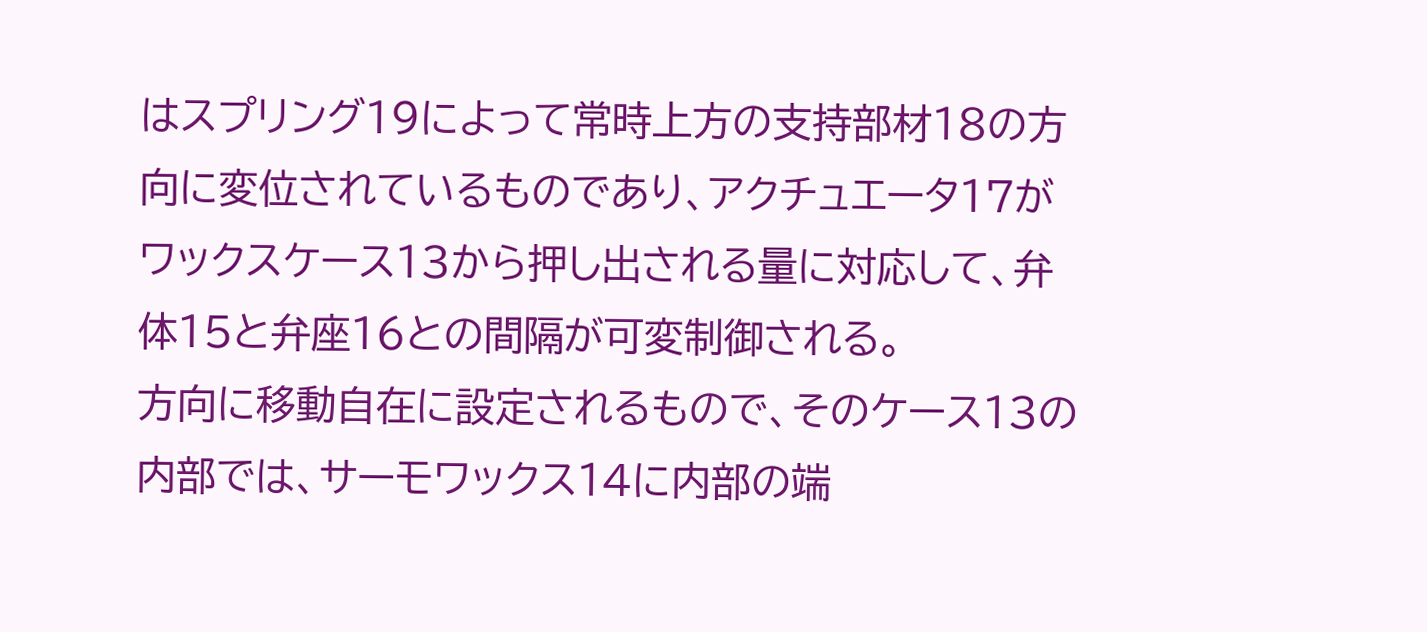はスプリング19によって常時上方の支持部材18の方
向に変位されているものであり、アクチュエータ17が
ワックスケース13から押し出される量に対応して、弁
体15と弁座16との間隔が可変制御される。
方向に移動自在に設定されるもので、そのケース13の
内部では、サーモワックス14に内部の端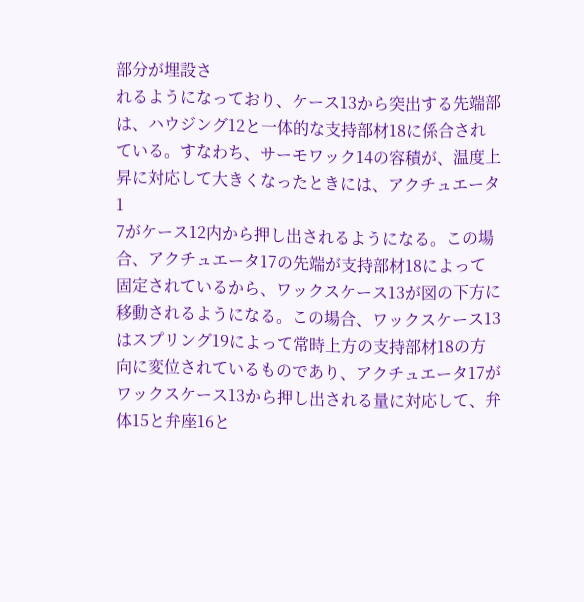部分が埋設さ
れるようになっており、ケース13から突出する先端部
は、ハウジング12と一体的な支持部材18に係合され
ている。すなわち、サーモワック14の容積が、温度上
昇に対応して大きくなったときには、アクチュエータ1
7がケース12内から押し出されるようになる。この場
合、アクチュエータ17の先端が支持部材18によって
固定されているから、ワックスケース13が図の下方に
移動されるようになる。この場合、ワックスケース13
はスプリング19によって常時上方の支持部材18の方
向に変位されているものであり、アクチュエータ17が
ワックスケース13から押し出される量に対応して、弁
体15と弁座16と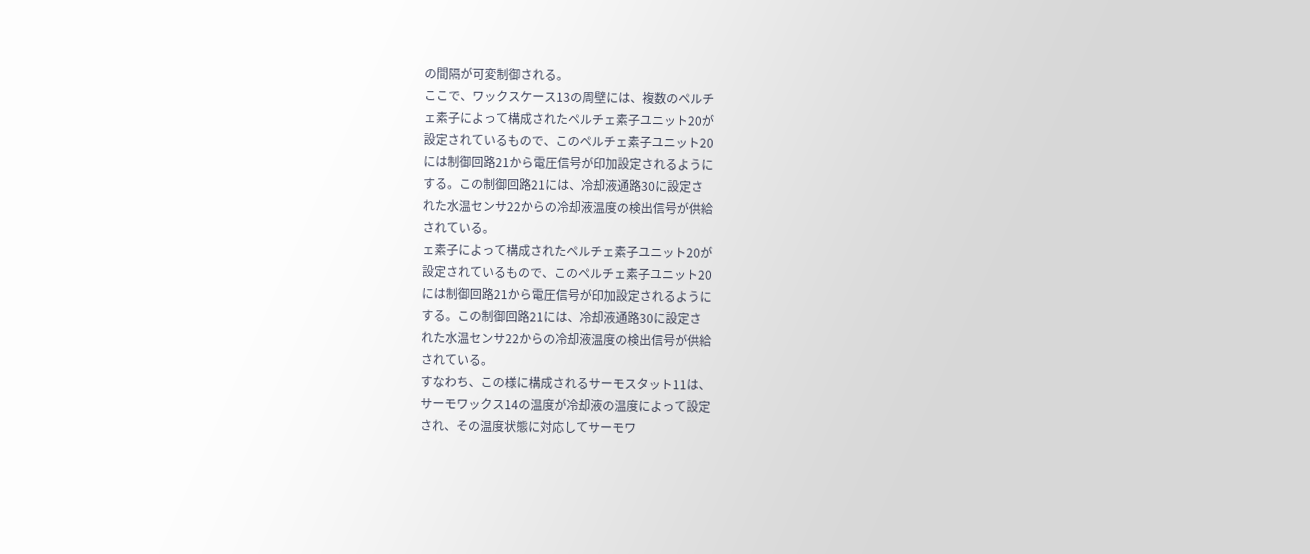の間隔が可変制御される。
ここで、ワックスケース13の周壁には、複数のペルチ
ェ素子によって構成されたペルチェ素子ユニット20が
設定されているもので、このペルチェ素子ユニット20
には制御回路21から電圧信号が印加設定されるように
する。この制御回路21には、冷却液通路30に設定さ
れた水温センサ22からの冷却液温度の検出信号が供給
されている。
ェ素子によって構成されたペルチェ素子ユニット20が
設定されているもので、このペルチェ素子ユニット20
には制御回路21から電圧信号が印加設定されるように
する。この制御回路21には、冷却液通路30に設定さ
れた水温センサ22からの冷却液温度の検出信号が供給
されている。
すなわち、この様に構成されるサーモスタット11は、
サーモワックス14の温度が冷却液の温度によって設定
され、その温度状態に対応してサーモワ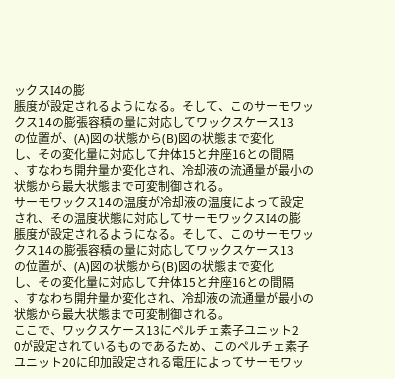ックスI4の膨
脹度が設定されるようになる。そして、このサーモワッ
クス14の膨張容積の量に対応してワックスケース13
の位置が、(A)図の状態から(B)図の状態まで変化
し、その変化量に対応して弁体15と弁座16との間隔
、すなわち開弁量か変化され、冷却液の流通量が最小の
状態から最大状態まで可変制御される。
サーモワックス14の温度が冷却液の温度によって設定
され、その温度状態に対応してサーモワックスI4の膨
脹度が設定されるようになる。そして、このサーモワッ
クス14の膨張容積の量に対応してワックスケース13
の位置が、(A)図の状態から(B)図の状態まで変化
し、その変化量に対応して弁体15と弁座16との間隔
、すなわち開弁量か変化され、冷却液の流通量が最小の
状態から最大状態まで可変制御される。
ここで、ワックスケース13にペルチェ素子ユニット2
0が設定されているものであるため、このペルチェ素子
ユニット20に印加設定される電圧によってサーモワッ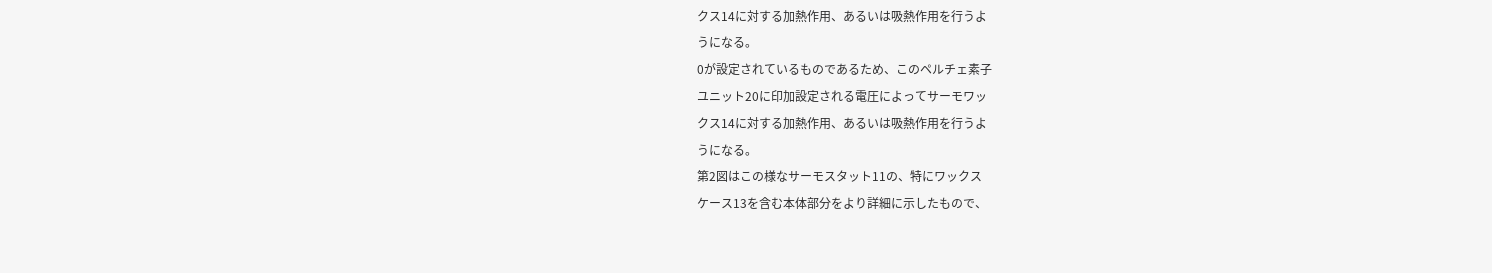クス14に対する加熱作用、あるいは吸熱作用を行うよ
うになる。
0が設定されているものであるため、このペルチェ素子
ユニット20に印加設定される電圧によってサーモワッ
クス14に対する加熱作用、あるいは吸熱作用を行うよ
うになる。
第2図はこの様なサーモスタット11の、特にワックス
ケース13を含む本体部分をより詳細に示したもので、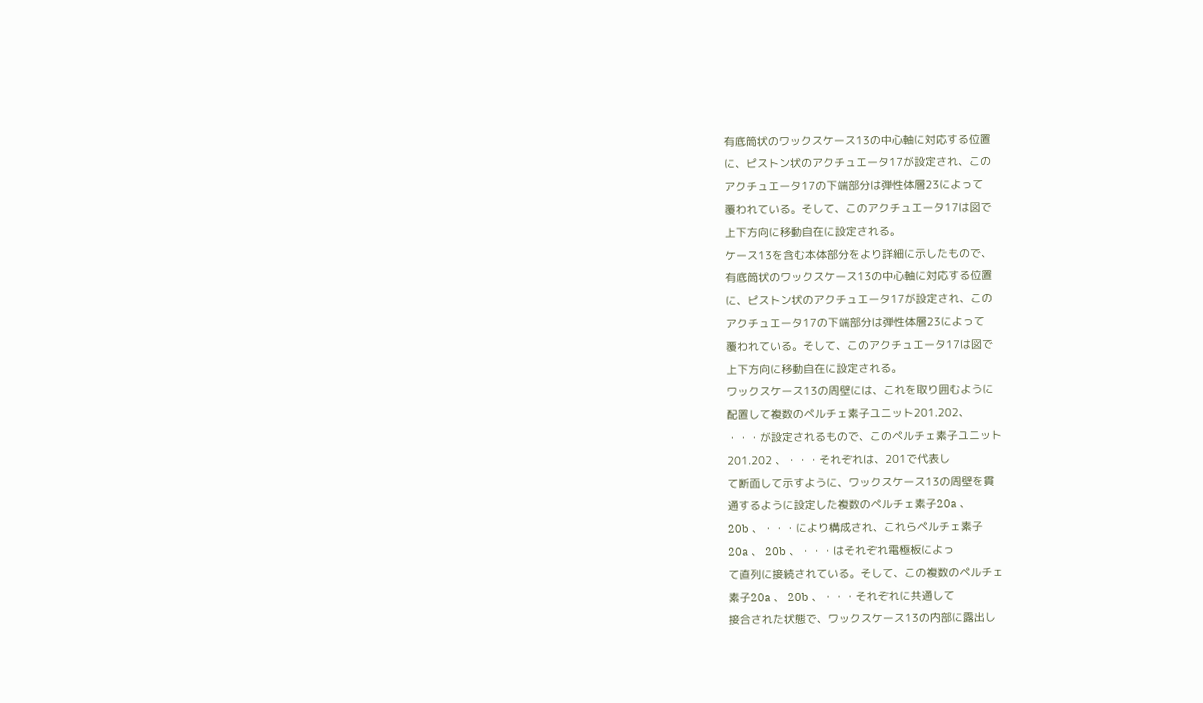有底筒状のワックスケース13の中心軸に対応する位置
に、ピストン状のアクチュエータ17が設定され、この
アクチュエータ17の下端部分は弾性体層23によって
覆われている。そして、このアクチュエータ17は図で
上下方向に移動自在に設定される。
ケース13を含む本体部分をより詳細に示したもので、
有底筒状のワックスケース13の中心軸に対応する位置
に、ピストン状のアクチュエータ17が設定され、この
アクチュエータ17の下端部分は弾性体層23によって
覆われている。そして、このアクチュエータ17は図で
上下方向に移動自在に設定される。
ワックスケース13の周壁には、これを取り囲むように
配置して複数のペルチェ素子ユニット201.202、
・・・が設定されるもので、このペルチェ素子ユニット
201.202 、・・・それぞれは、201で代表し
て断面して示すように、ワックスケース13の周壁を貫
通するように設定した複数のペルチェ素子20a 、
20b 、・・・により構成され、これらペルチェ素子
20a 、 20b 、・・・はそれぞれ電極板によっ
て直列に接続されている。そして、この複数のペルチェ
素子20a 、 20b 、・・・それぞれに共通して
接合された状態で、ワックスケース13の内部に露出し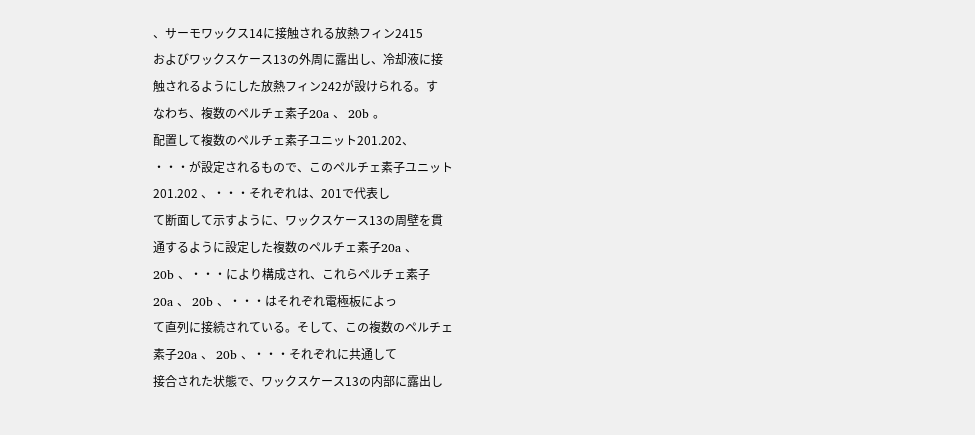、サーモワックス14に接触される放熱フィン2415
およびワックスケース13の外周に露出し、冷却液に接
触されるようにした放熱フィン242が設けられる。す
なわち、複数のペルチェ素子20a 、 20b 。
配置して複数のペルチェ素子ユニット201.202、
・・・が設定されるもので、このペルチェ素子ユニット
201.202 、・・・それぞれは、201で代表し
て断面して示すように、ワックスケース13の周壁を貫
通するように設定した複数のペルチェ素子20a 、
20b 、・・・により構成され、これらペルチェ素子
20a 、 20b 、・・・はそれぞれ電極板によっ
て直列に接続されている。そして、この複数のペルチェ
素子20a 、 20b 、・・・それぞれに共通して
接合された状態で、ワックスケース13の内部に露出し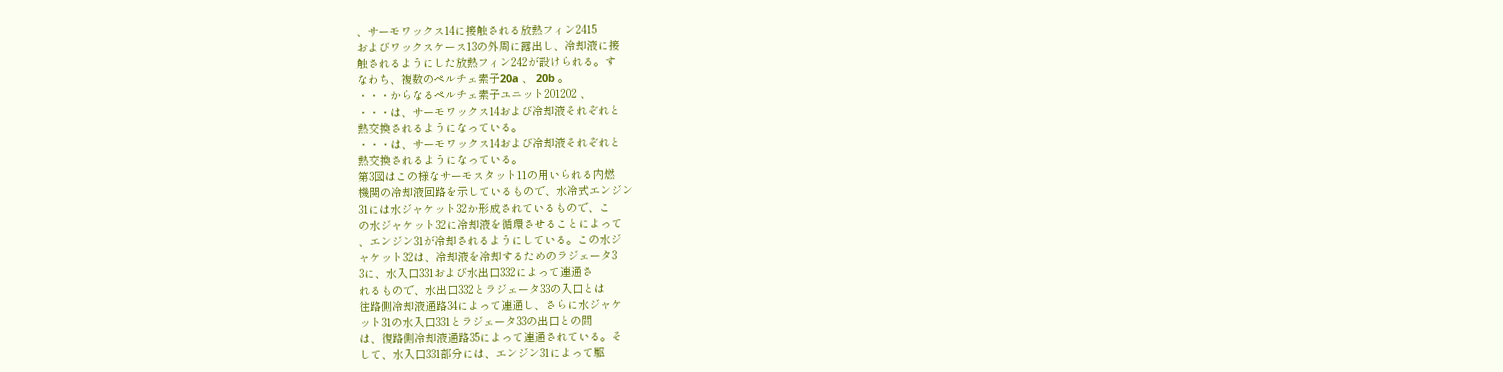、サーモワックス14に接触される放熱フィン2415
およびワックスケース13の外周に露出し、冷却液に接
触されるようにした放熱フィン242が設けられる。す
なわち、複数のペルチェ素子20a 、 20b 。
・・・からなるペルチェ素子ユニット201202 、
・・・は、サーモワックス14および冷却液それぞれと
熱交換されるようになっている。
・・・は、サーモワックス14および冷却液それぞれと
熱交換されるようになっている。
第3図はこの様なサーモスタット11の用いられる内燃
機関の冷却液回路を示しているもので、水冷式エンジン
31には水ジャケット32か形成されているもので、こ
の水ジャケット32に冷却液を循環させることによって
、エンジン31が冷却されるようにしている。この水ジ
ャケット32は、冷却液を冷却するためのラジェータ3
3に、水入口331および水出口332によって連通さ
れるもので、水出口332とラジェータ33の入口とは
往路側冷却液通路34によって連通し、さらに水ジャケ
ット31の水入口331とラジェータ33の出口との間
は、復路側冷却液通路35によって連通されている。そ
して、水入口331部分には、エンジン31によって駆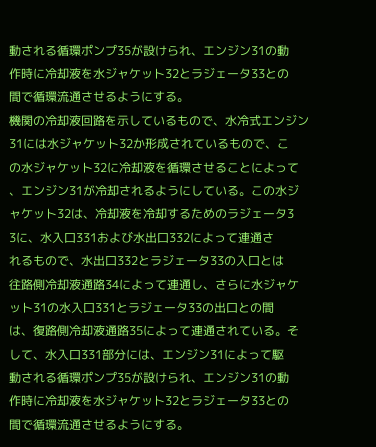動される循環ポンプ35が設けられ、エンジン31の動
作時に冷却液を水ジャケット32とラジェータ33との
間で循環流通させるようにする。
機関の冷却液回路を示しているもので、水冷式エンジン
31には水ジャケット32か形成されているもので、こ
の水ジャケット32に冷却液を循環させることによって
、エンジン31が冷却されるようにしている。この水ジ
ャケット32は、冷却液を冷却するためのラジェータ3
3に、水入口331および水出口332によって連通さ
れるもので、水出口332とラジェータ33の入口とは
往路側冷却液通路34によって連通し、さらに水ジャケ
ット31の水入口331とラジェータ33の出口との間
は、復路側冷却液通路35によって連通されている。そ
して、水入口331部分には、エンジン31によって駆
動される循環ポンプ35が設けられ、エンジン31の動
作時に冷却液を水ジャケット32とラジェータ33との
間で循環流通させるようにする。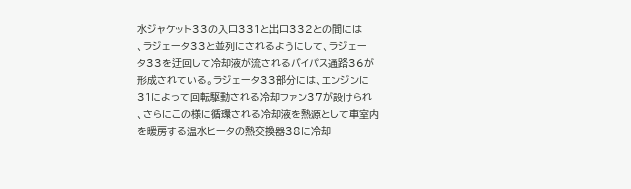水ジャケット33の入口331と出口332との間には
、ラジェータ33と並列にされるようにして、ラジェー
タ33を迂回して冷却液が流されるバイパス通路36が
形成されている。ラジェータ33部分には、エンジンに
31によって回転駆動される冷却ファン37が設けられ
、さらにこの様に循環される冷却液を熱源として車室内
を暖房する温水ヒータの熱交換器38に冷却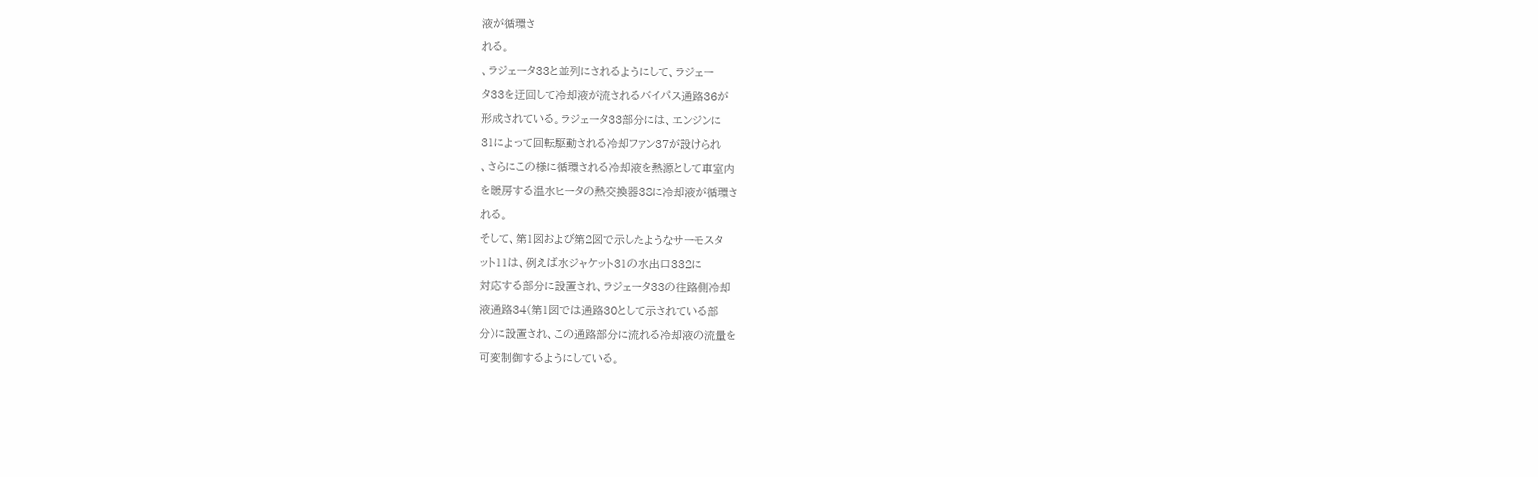液が循環さ
れる。
、ラジェータ33と並列にされるようにして、ラジェー
タ33を迂回して冷却液が流されるバイパス通路36が
形成されている。ラジェータ33部分には、エンジンに
31によって回転駆動される冷却ファン37が設けられ
、さらにこの様に循環される冷却液を熱源として車室内
を暖房する温水ヒータの熱交換器38に冷却液が循環さ
れる。
そして、第1図および第2図で示したようなサーモスタ
ット11は、例えば水ジャケット31の水出口332に
対応する部分に設置され、ラジェータ33の往路側冷却
液通路34(第1図では通路30として示されている部
分)に設置され、この通路部分に流れる冷却液の流量を
可変制御するようにしている。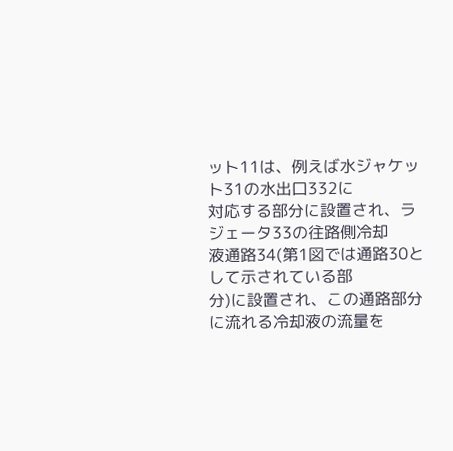ット11は、例えば水ジャケット31の水出口332に
対応する部分に設置され、ラジェータ33の往路側冷却
液通路34(第1図では通路30として示されている部
分)に設置され、この通路部分に流れる冷却液の流量を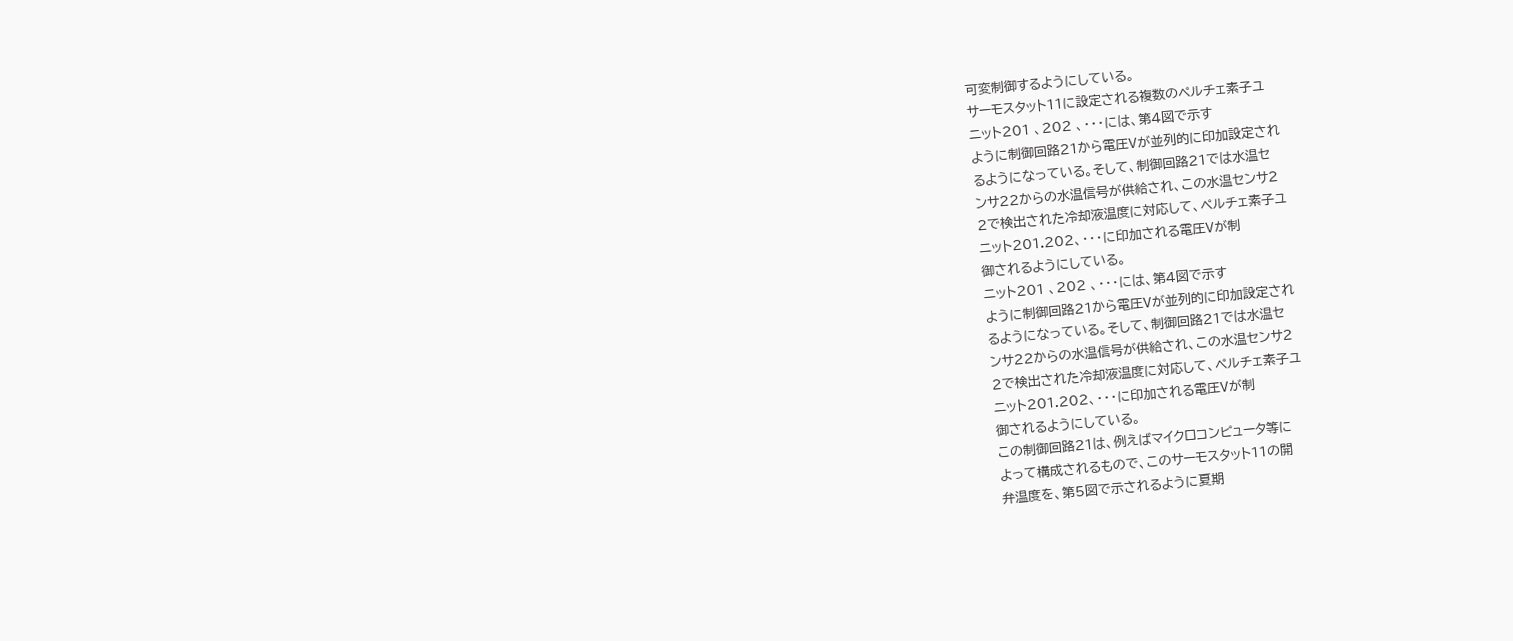可変制御するようにしている。
サーモスタット11に設定される複数のペルチェ素子ユ
ニット201 、202 、・・・には、第4図で示す
ように制御回路21から電圧Vが並列的に印加設定され
るようになっている。そして、制御回路21では水温セ
ンサ22からの水温信号が供給され、この水温センサ2
2で検出された冷却液温度に対応して、ペルチェ素子ユ
ニット201.202、・・・に印加される電圧Vが制
御されるようにしている。
ニット201 、202 、・・・には、第4図で示す
ように制御回路21から電圧Vが並列的に印加設定され
るようになっている。そして、制御回路21では水温セ
ンサ22からの水温信号が供給され、この水温センサ2
2で検出された冷却液温度に対応して、ペルチェ素子ユ
ニット201.202、・・・に印加される電圧Vが制
御されるようにしている。
この制御回路21は、例えばマイクロコンピュータ等に
よって構成されるもので、このサーモスタット11の開
弁温度を、第5図で示されるように夏期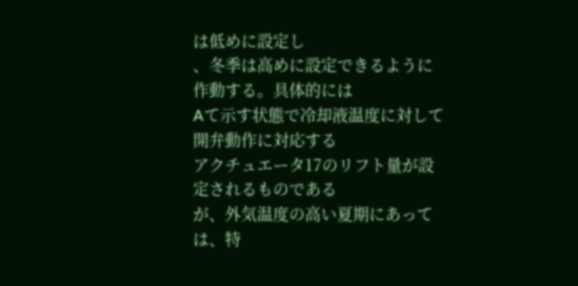は低めに設定し
、冬季は高めに設定できるように作動する。具体的には
Aて示す状態で冷却液温度に対して開弁動作に対応する
アクチュエータ17のリフト量が設定されるものである
が、外気温度の高い夏期にあっては、特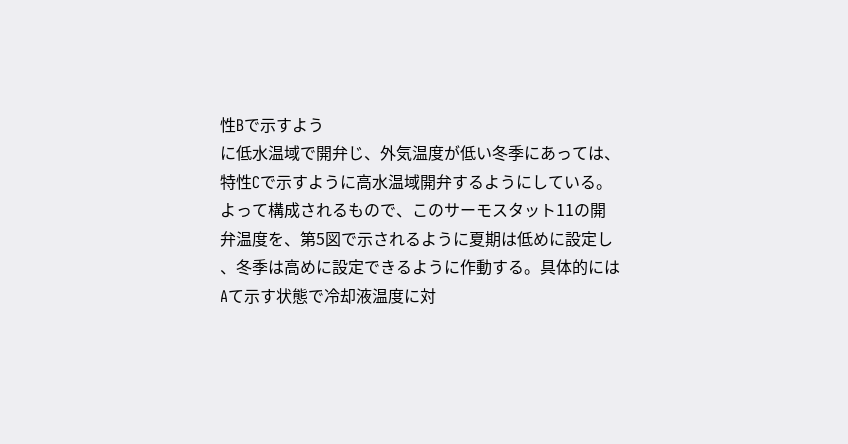性Bで示すよう
に低水温域で開弁じ、外気温度が低い冬季にあっては、
特性Cで示すように高水温域開弁するようにしている。
よって構成されるもので、このサーモスタット11の開
弁温度を、第5図で示されるように夏期は低めに設定し
、冬季は高めに設定できるように作動する。具体的には
Aて示す状態で冷却液温度に対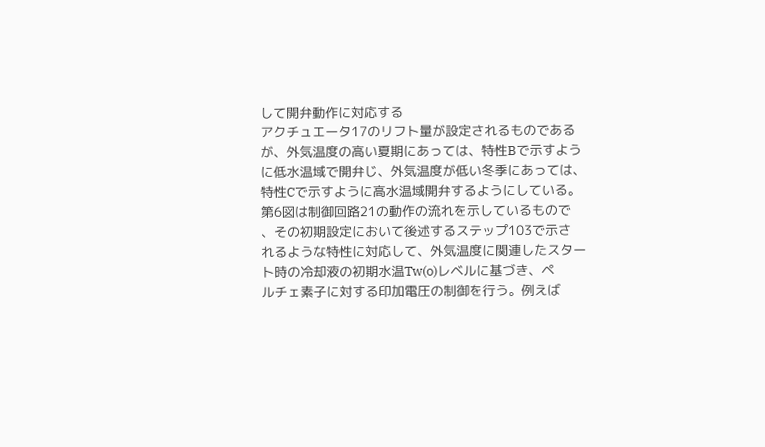して開弁動作に対応する
アクチュエータ17のリフト量が設定されるものである
が、外気温度の高い夏期にあっては、特性Bで示すよう
に低水温域で開弁じ、外気温度が低い冬季にあっては、
特性Cで示すように高水温域開弁するようにしている。
第6図は制御回路21の動作の流れを示しているもので
、その初期設定において後述するステップ103で示さ
れるような特性に対応して、外気温度に関連したスター
ト時の冷却液の初期水温Tw(o)レベルに基づき、ペ
ルチェ素子に対する印加電圧の制御を行う。例えば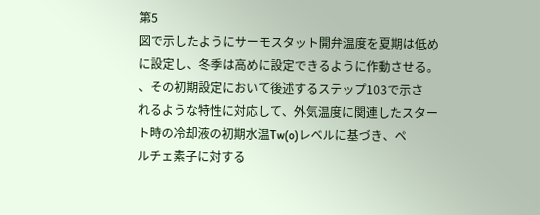第5
図で示したようにサーモスタット開弁温度を夏期は低め
に設定し、冬季は高めに設定できるように作動させる。
、その初期設定において後述するステップ103で示さ
れるような特性に対応して、外気温度に関連したスター
ト時の冷却液の初期水温Tw(o)レベルに基づき、ペ
ルチェ素子に対する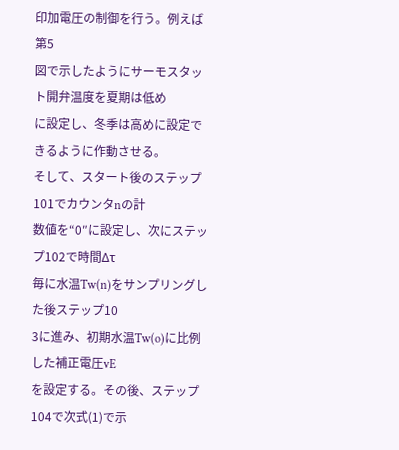印加電圧の制御を行う。例えば第5
図で示したようにサーモスタット開弁温度を夏期は低め
に設定し、冬季は高めに設定できるように作動させる。
そして、スタート後のステップ101でカウンタnの計
数値を“0″に設定し、次にステップ102で時間Δτ
毎に水温Tw(n)をサンプリングした後ステップ10
3に進み、初期水温Tw(o)に比例した補正電圧vE
を設定する。その後、ステップ104で次式(1)で示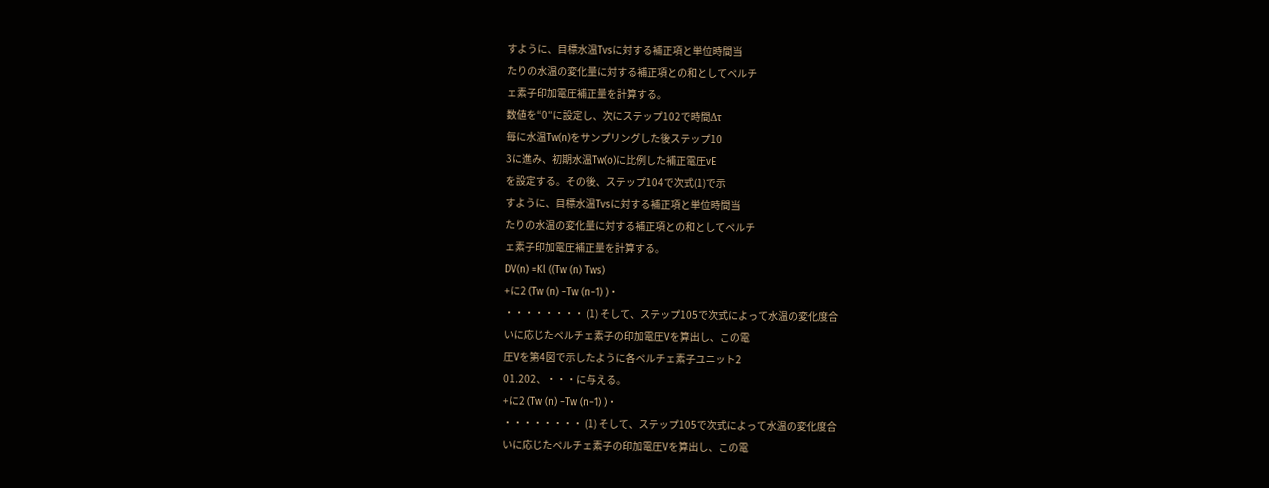すように、目標水温Tvsに対する補正項と単位時間当
たりの水温の変化量に対する補正項との和としてペルチ
ェ素子印加電圧補正量を計算する。
数値を“0″に設定し、次にステップ102で時間Δτ
毎に水温Tw(n)をサンプリングした後ステップ10
3に進み、初期水温Tw(o)に比例した補正電圧vE
を設定する。その後、ステップ104で次式(1)で示
すように、目標水温Tvsに対する補正項と単位時間当
たりの水温の変化量に対する補正項との和としてペルチ
ェ素子印加電圧補正量を計算する。
DV(n) =Kl ((Tw (n) Tws)
+に2 (Tw (n) −Tw (n−1) )・
・・・・・・・・ (1) そして、ステップ105で次式によって水温の変化度合
いに応じたペルチェ素子の印加電圧Vを算出し、この電
圧Vを第4図で示したように各ペルチェ素子ユニット2
01.202、・・・に与える。
+に2 (Tw (n) −Tw (n−1) )・
・・・・・・・・ (1) そして、ステップ105で次式によって水温の変化度合
いに応じたペルチェ素子の印加電圧Vを算出し、この電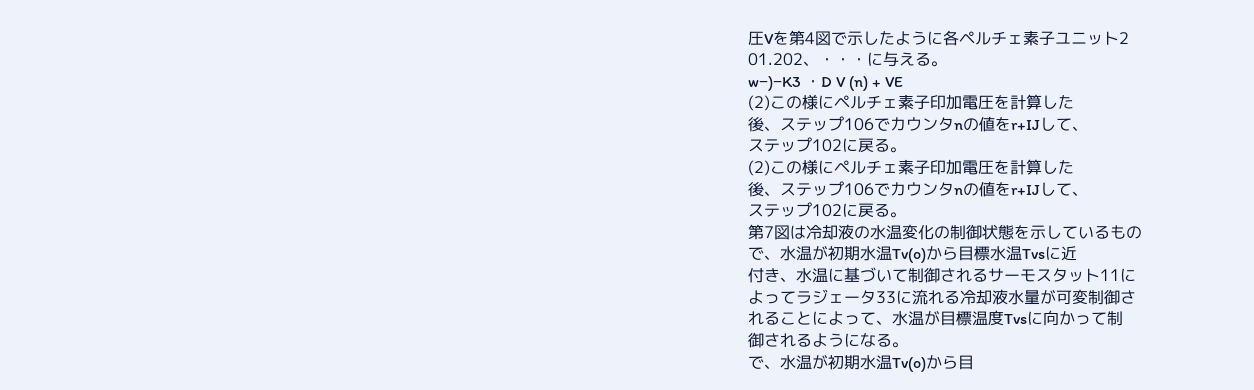圧Vを第4図で示したように各ペルチェ素子ユニット2
01.202、・・・に与える。
w−)−K3 ・D V (n) + VE
(2)この様にペルチェ素子印加電圧を計算した
後、ステップ106でカウンタnの値をr+IJして、
ステップ102に戻る。
(2)この様にペルチェ素子印加電圧を計算した
後、ステップ106でカウンタnの値をr+IJして、
ステップ102に戻る。
第7図は冷却液の水温変化の制御状態を示しているもの
で、水温が初期水温Tv(o)から目標水温Tvsに近
付き、水温に基づいて制御されるサーモスタット11に
よってラジェータ33に流れる冷却液水量が可変制御さ
れることによって、水温が目標温度Tvsに向かって制
御されるようになる。
で、水温が初期水温Tv(o)から目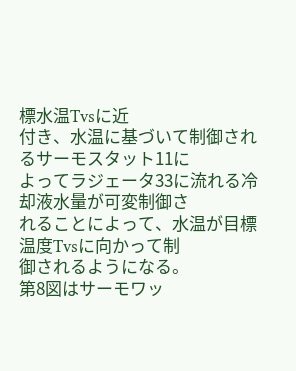標水温Tvsに近
付き、水温に基づいて制御されるサーモスタット11に
よってラジェータ33に流れる冷却液水量が可変制御さ
れることによって、水温が目標温度Tvsに向かって制
御されるようになる。
第8図はサーモワッ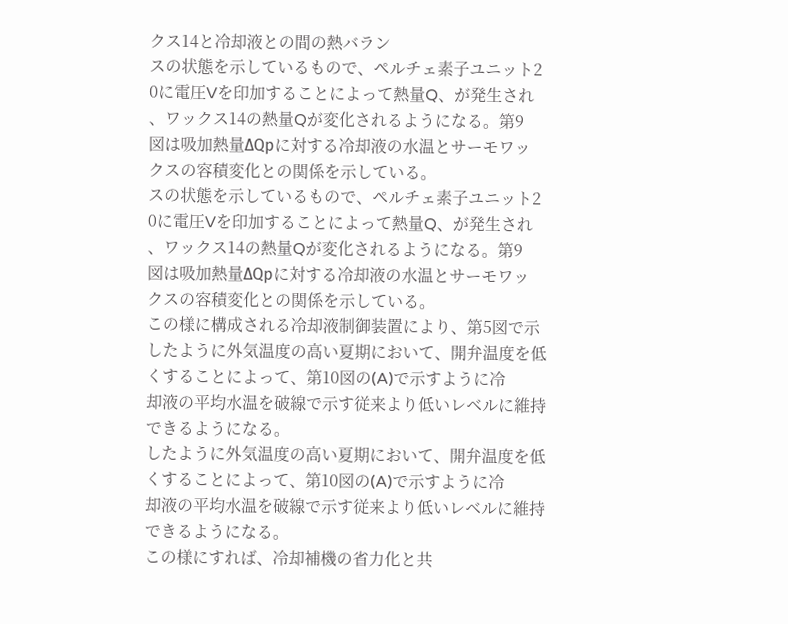クス14と冷却液との間の熱バラン
スの状態を示しているもので、ペルチェ素子ユニット2
0に電圧Vを印加することによって熱量Q、が発生され
、ワックス14の熱量Qが変化されるようになる。第9
図は吸加熱量ΔQpに対する冷却液の水温とサーモワッ
クスの容積変化との関係を示している。
スの状態を示しているもので、ペルチェ素子ユニット2
0に電圧Vを印加することによって熱量Q、が発生され
、ワックス14の熱量Qが変化されるようになる。第9
図は吸加熱量ΔQpに対する冷却液の水温とサーモワッ
クスの容積変化との関係を示している。
この様に構成される冷却液制御装置により、第5図で示
したように外気温度の高い夏期において、開弁温度を低
くすることによって、第10図の(A)で示すように冷
却液の平均水温を破線で示す従来より低いレベルに維持
できるようになる。
したように外気温度の高い夏期において、開弁温度を低
くすることによって、第10図の(A)で示すように冷
却液の平均水温を破線で示す従来より低いレベルに維持
できるようになる。
この様にすれば、冷却補機の省力化と共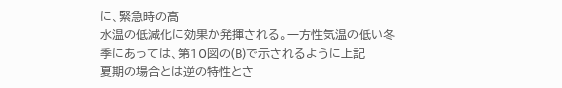に、緊急時の高
水温の低減化に効果か発揮される。一方性気温の低い冬
季にあっては、第10図の(B)で示されるように上記
夏期の場合とは逆の特性とさ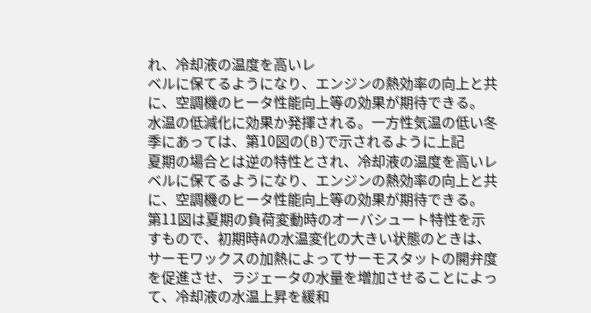れ、冷却液の温度を高いレ
ベルに保てるようになり、エンジンの熱効率の向上と共
に、空調機のヒータ性能向上等の効果が期待できる。
水温の低減化に効果か発揮される。一方性気温の低い冬
季にあっては、第10図の(B)で示されるように上記
夏期の場合とは逆の特性とされ、冷却液の温度を高いレ
ベルに保てるようになり、エンジンの熱効率の向上と共
に、空調機のヒータ性能向上等の効果が期待できる。
第11図は夏期の負荷変動時のオーバシュート特性を示
すもので、初期時Aの水温変化の大きい状態のときは、
サーモワックスの加熱によってサーモスタットの開弁度
を促進させ、ラジェータの水量を増加させることによっ
て、冷却液の水温上昇を緩和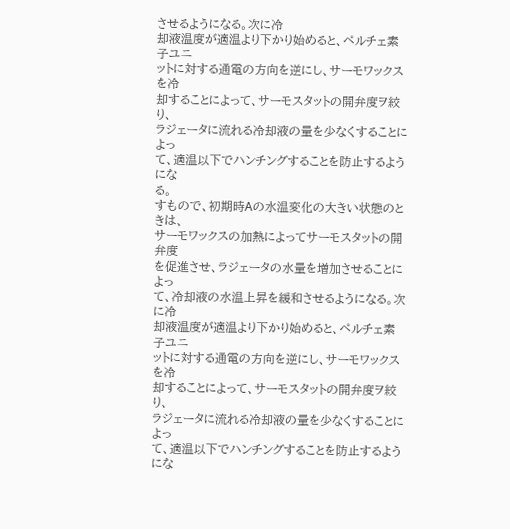させるようになる。次に冷
却液温度が適温より下かり始めると、ペルチェ素子ユニ
ットに対する通電の方向を逆にし、サーモワックスを冷
却することによって、サーモスタットの開弁度ヲ絞り、
ラジェータに流れる冷却液の量を少なくすることによっ
て、適温以下でハンチングすることを防止するようにな
る。
すもので、初期時Aの水温変化の大きい状態のときは、
サーモワックスの加熱によってサーモスタットの開弁度
を促進させ、ラジェータの水量を増加させることによっ
て、冷却液の水温上昇を緩和させるようになる。次に冷
却液温度が適温より下かり始めると、ペルチェ素子ユニ
ットに対する通電の方向を逆にし、サーモワックスを冷
却することによって、サーモスタットの開弁度ヲ絞り、
ラジェータに流れる冷却液の量を少なくすることによっ
て、適温以下でハンチングすることを防止するようにな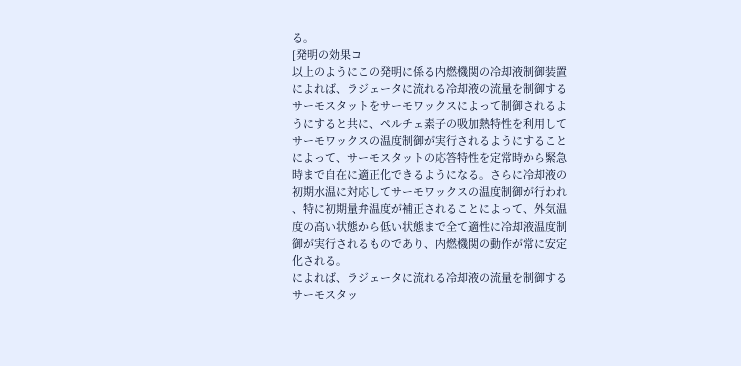る。
[発明の効果コ
以上のようにこの発明に係る内燃機関の冷却液制御装置
によれば、ラジェータに流れる冷却液の流量を制御する
サーモスタットをサーモワックスによって制御されるよ
うにすると共に、ペルチェ素子の吸加熱特性を利用して
サーモワックスの温度制御が実行されるようにすること
によって、サーモスタットの応答特性を定常時から緊急
時まで自在に適正化できるようになる。さらに冷却液の
初期水温に対応してサーモワックスの温度制御が行われ
、特に初期量弁温度が補正されることによって、外気温
度の高い状態から低い状態まで全て適性に冷却液温度制
御が実行されるものであり、内燃機関の動作が常に安定
化される。
によれば、ラジェータに流れる冷却液の流量を制御する
サーモスタッ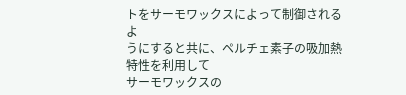トをサーモワックスによって制御されるよ
うにすると共に、ペルチェ素子の吸加熱特性を利用して
サーモワックスの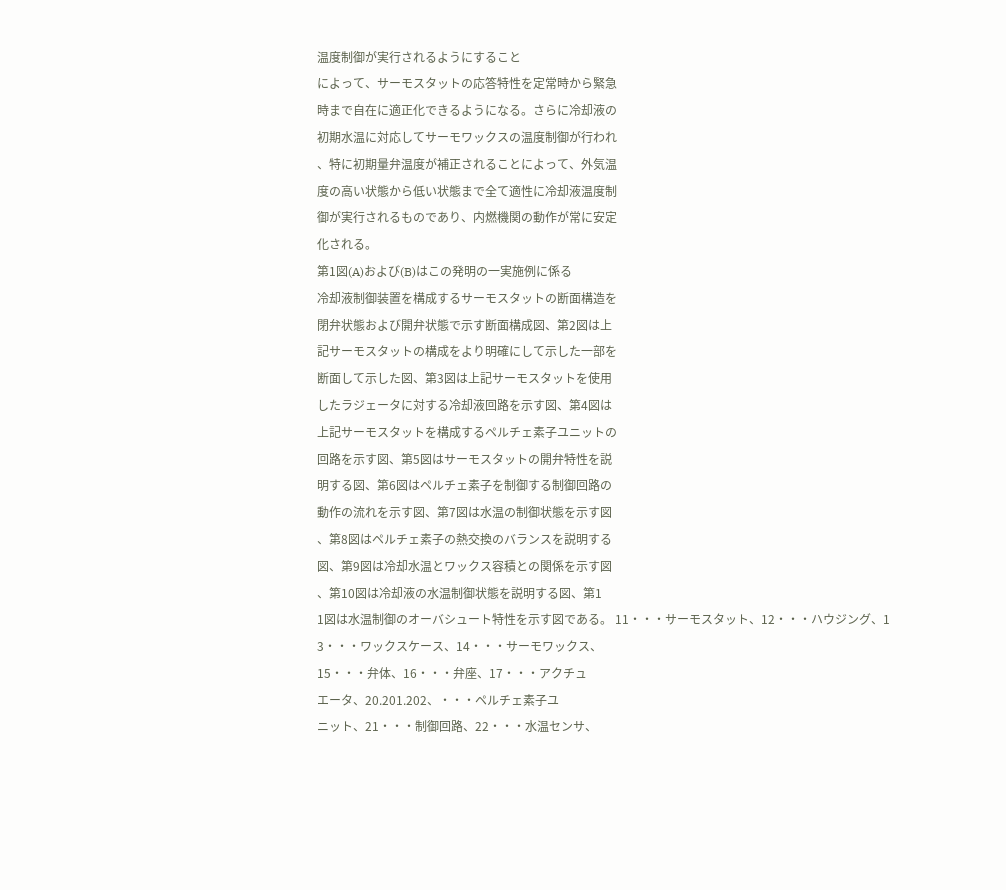温度制御が実行されるようにすること
によって、サーモスタットの応答特性を定常時から緊急
時まで自在に適正化できるようになる。さらに冷却液の
初期水温に対応してサーモワックスの温度制御が行われ
、特に初期量弁温度が補正されることによって、外気温
度の高い状態から低い状態まで全て適性に冷却液温度制
御が実行されるものであり、内燃機関の動作が常に安定
化される。
第1図(A)および(B)はこの発明の一実施例に係る
冷却液制御装置を構成するサーモスタットの断面構造を
閉弁状態および開弁状態で示す断面構成図、第2図は上
記サーモスタットの構成をより明確にして示した一部を
断面して示した図、第3図は上記サーモスタットを使用
したラジェータに対する冷却液回路を示す図、第4図は
上記サーモスタットを構成するペルチェ素子ユニットの
回路を示す図、第5図はサーモスタットの開弁特性を説
明する図、第6図はペルチェ素子を制御する制御回路の
動作の流れを示す図、第7図は水温の制御状態を示す図
、第8図はペルチェ素子の熱交換のバランスを説明する
図、第9図は冷却水温とワックス容積との関係を示す図
、第10図は冷却液の水温制御状態を説明する図、第1
1図は水温制御のオーバシュート特性を示す図である。 11・・・サーモスタット、12・・・ハウジング、1
3・・・ワックスケース、14・・・サーモワックス、
15・・・弁体、16・・・弁座、17・・・アクチュ
エータ、20.201.202、・・・ペルチェ素子ユ
ニット、21・・・制御回路、22・・・水温センサ、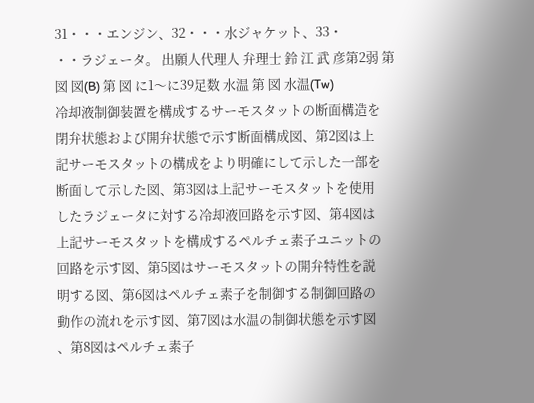31・・・エンジン、32・・・水ジャケット、33・
・・ラジェータ。 出願人代理人 弁理士 鈴 江 武 彦第2弱 第 図 図(B) 第 図 に1〜に39足数 水温 第 図 水温(Tw)
冷却液制御装置を構成するサーモスタットの断面構造を
閉弁状態および開弁状態で示す断面構成図、第2図は上
記サーモスタットの構成をより明確にして示した一部を
断面して示した図、第3図は上記サーモスタットを使用
したラジェータに対する冷却液回路を示す図、第4図は
上記サーモスタットを構成するペルチェ素子ユニットの
回路を示す図、第5図はサーモスタットの開弁特性を説
明する図、第6図はペルチェ素子を制御する制御回路の
動作の流れを示す図、第7図は水温の制御状態を示す図
、第8図はペルチェ素子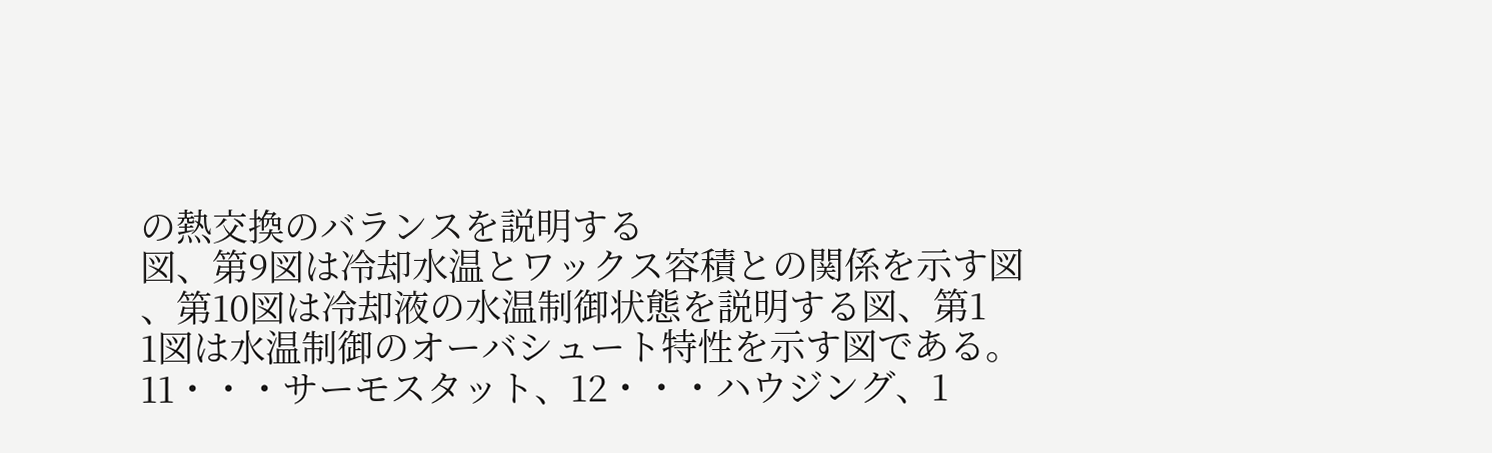の熱交換のバランスを説明する
図、第9図は冷却水温とワックス容積との関係を示す図
、第10図は冷却液の水温制御状態を説明する図、第1
1図は水温制御のオーバシュート特性を示す図である。 11・・・サーモスタット、12・・・ハウジング、1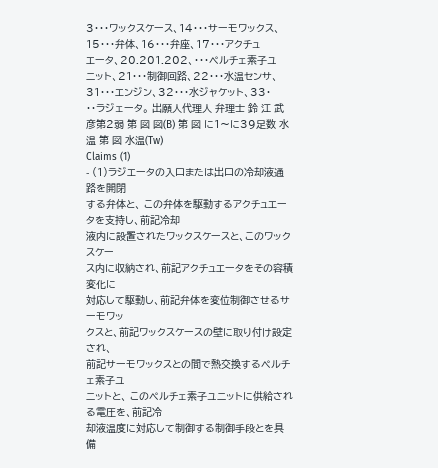3・・・ワックスケース、14・・・サーモワックス、
15・・・弁体、16・・・弁座、17・・・アクチュ
エータ、20.201.202、・・・ペルチェ素子ユ
ニット、21・・・制御回路、22・・・水温センサ、
31・・・エンジン、32・・・水ジャケット、33・
・・ラジェータ。 出願人代理人 弁理士 鈴 江 武 彦第2弱 第 図 図(B) 第 図 に1〜に39足数 水温 第 図 水温(Tw)
Claims (1)
- (1)ラジエータの入口または出口の冷却液通路を開閉
する弁体と、 この弁体を駆動するアクチュエータを支持し、前記冷却
液内に設置されたワックスケースと、このワックスケー
ス内に収納され、前記アクチュエータをその容積変化に
対応して駆動し、前記弁体を変位制御させるサーモワッ
クスと、前記ワックスケースの壁に取り付け設定され、
前記サーモワックスとの間で熱交換するペルチェ素子ユ
ニットと、 このペルチェ素子ユニットに供給される電圧を、前記冷
却液温度に対応して制御する制御手段とを具備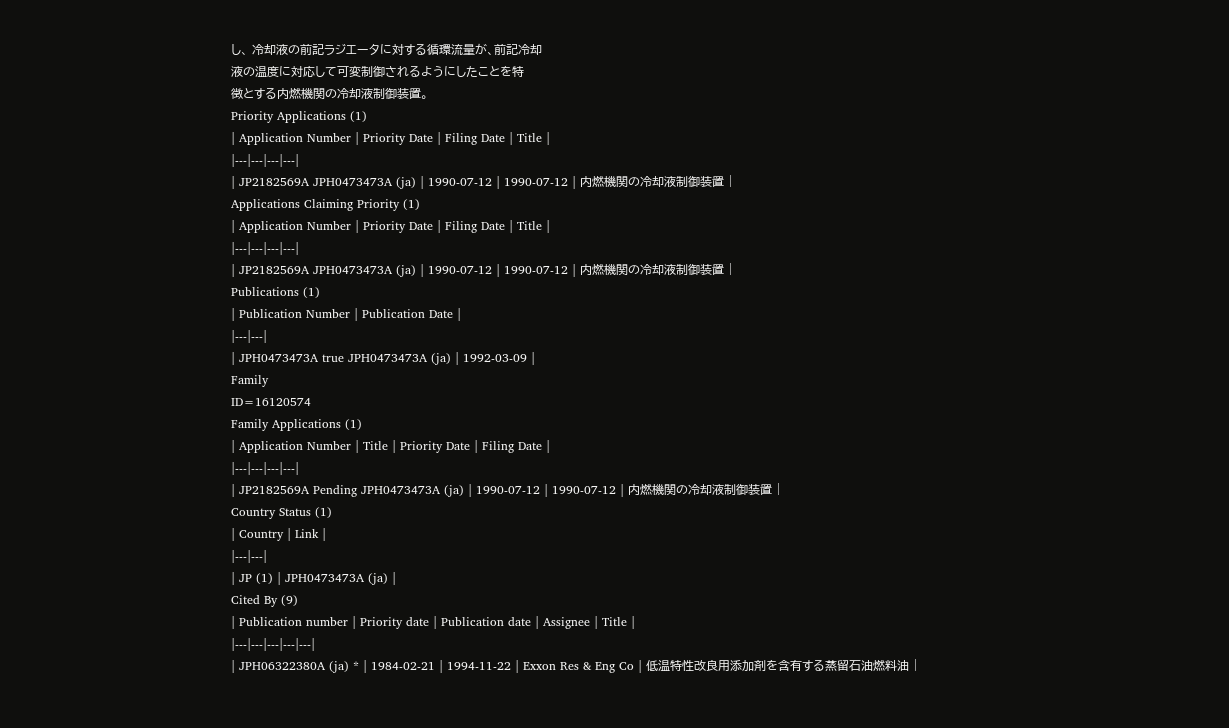し、 冷却液の前記ラジエータに対する循環流量が、前記冷却
液の温度に対応して可変制御されるようにしたことを特
徴とする内燃機関の冷却液制御装置。
Priority Applications (1)
| Application Number | Priority Date | Filing Date | Title |
|---|---|---|---|
| JP2182569A JPH0473473A (ja) | 1990-07-12 | 1990-07-12 | 内燃機関の冷却液制御装置 |
Applications Claiming Priority (1)
| Application Number | Priority Date | Filing Date | Title |
|---|---|---|---|
| JP2182569A JPH0473473A (ja) | 1990-07-12 | 1990-07-12 | 内燃機関の冷却液制御装置 |
Publications (1)
| Publication Number | Publication Date |
|---|---|
| JPH0473473A true JPH0473473A (ja) | 1992-03-09 |
Family
ID=16120574
Family Applications (1)
| Application Number | Title | Priority Date | Filing Date |
|---|---|---|---|
| JP2182569A Pending JPH0473473A (ja) | 1990-07-12 | 1990-07-12 | 内燃機関の冷却液制御装置 |
Country Status (1)
| Country | Link |
|---|---|
| JP (1) | JPH0473473A (ja) |
Cited By (9)
| Publication number | Priority date | Publication date | Assignee | Title |
|---|---|---|---|---|
| JPH06322380A (ja) * | 1984-02-21 | 1994-11-22 | Exxon Res & Eng Co | 低温特性改良用添加剤を含有する蒸留石油燃料油 |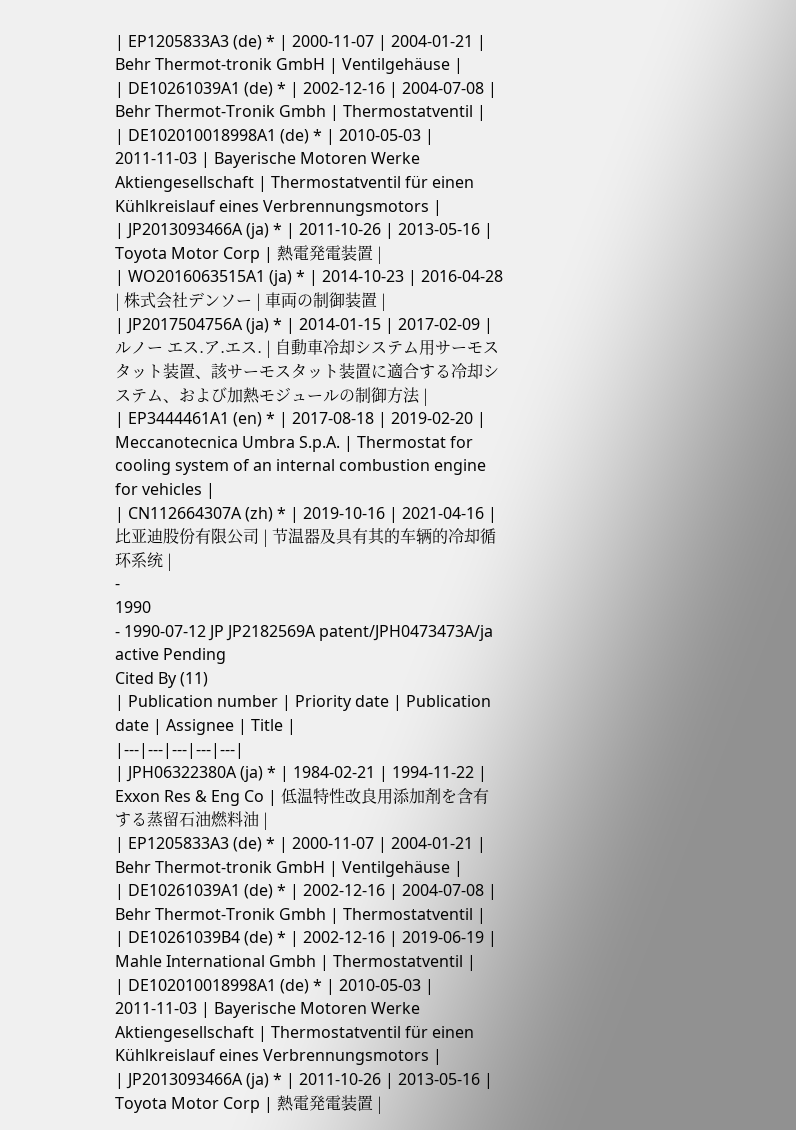| EP1205833A3 (de) * | 2000-11-07 | 2004-01-21 | Behr Thermot-tronik GmbH | Ventilgehäuse |
| DE10261039A1 (de) * | 2002-12-16 | 2004-07-08 | Behr Thermot-Tronik Gmbh | Thermostatventil |
| DE102010018998A1 (de) * | 2010-05-03 | 2011-11-03 | Bayerische Motoren Werke Aktiengesellschaft | Thermostatventil für einen Kühlkreislauf eines Verbrennungsmotors |
| JP2013093466A (ja) * | 2011-10-26 | 2013-05-16 | Toyota Motor Corp | 熱電発電装置 |
| WO2016063515A1 (ja) * | 2014-10-23 | 2016-04-28 | 株式会社デンソー | 車両の制御装置 |
| JP2017504756A (ja) * | 2014-01-15 | 2017-02-09 | ルノー エス.ア.エス. | 自動車冷却システム用サーモスタット装置、該サーモスタット装置に適合する冷却システム、および加熱モジュールの制御方法 |
| EP3444461A1 (en) * | 2017-08-18 | 2019-02-20 | Meccanotecnica Umbra S.p.A. | Thermostat for cooling system of an internal combustion engine for vehicles |
| CN112664307A (zh) * | 2019-10-16 | 2021-04-16 | 比亚迪股份有限公司 | 节温器及具有其的车辆的冷却循环系统 |
-
1990
- 1990-07-12 JP JP2182569A patent/JPH0473473A/ja active Pending
Cited By (11)
| Publication number | Priority date | Publication date | Assignee | Title |
|---|---|---|---|---|
| JPH06322380A (ja) * | 1984-02-21 | 1994-11-22 | Exxon Res & Eng Co | 低温特性改良用添加剤を含有する蒸留石油燃料油 |
| EP1205833A3 (de) * | 2000-11-07 | 2004-01-21 | Behr Thermot-tronik GmbH | Ventilgehäuse |
| DE10261039A1 (de) * | 2002-12-16 | 2004-07-08 | Behr Thermot-Tronik Gmbh | Thermostatventil |
| DE10261039B4 (de) * | 2002-12-16 | 2019-06-19 | Mahle International Gmbh | Thermostatventil |
| DE102010018998A1 (de) * | 2010-05-03 | 2011-11-03 | Bayerische Motoren Werke Aktiengesellschaft | Thermostatventil für einen Kühlkreislauf eines Verbrennungsmotors |
| JP2013093466A (ja) * | 2011-10-26 | 2013-05-16 | Toyota Motor Corp | 熱電発電装置 |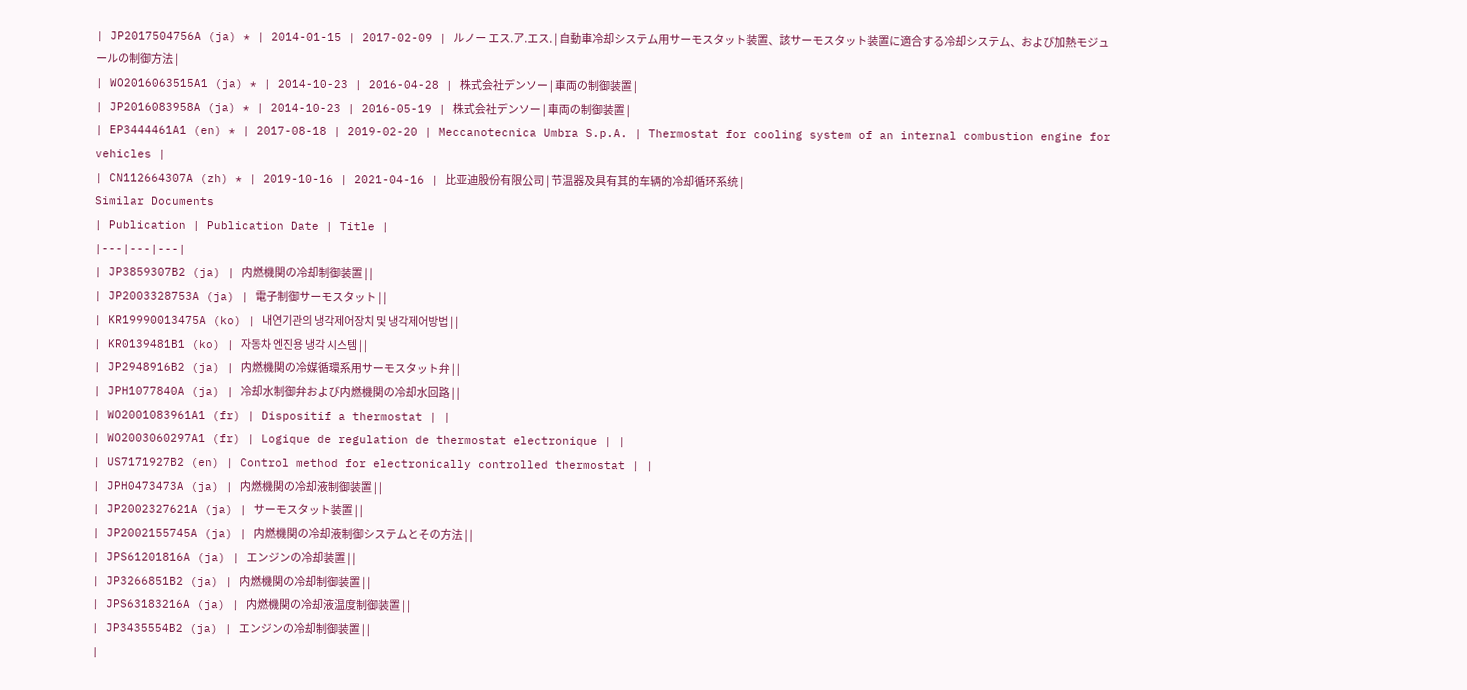| JP2017504756A (ja) * | 2014-01-15 | 2017-02-09 | ルノー エス.ア.エス. | 自動車冷却システム用サーモスタット装置、該サーモスタット装置に適合する冷却システム、および加熱モジュールの制御方法 |
| WO2016063515A1 (ja) * | 2014-10-23 | 2016-04-28 | 株式会社デンソー | 車両の制御装置 |
| JP2016083958A (ja) * | 2014-10-23 | 2016-05-19 | 株式会社デンソー | 車両の制御装置 |
| EP3444461A1 (en) * | 2017-08-18 | 2019-02-20 | Meccanotecnica Umbra S.p.A. | Thermostat for cooling system of an internal combustion engine for vehicles |
| CN112664307A (zh) * | 2019-10-16 | 2021-04-16 | 比亚迪股份有限公司 | 节温器及具有其的车辆的冷却循环系统 |
Similar Documents
| Publication | Publication Date | Title |
|---|---|---|
| JP3859307B2 (ja) | 内燃機関の冷却制御装置 | |
| JP2003328753A (ja) | 電子制御サーモスタット | |
| KR19990013475A (ko) | 내연기관의 냉각제어장치 및 냉각제어방법 | |
| KR0139481B1 (ko) | 자동차 엔진용 냉각 시스템 | |
| JP2948916B2 (ja) | 内燃機関の冷媒循環系用サーモスタット弁 | |
| JPH1077840A (ja) | 冷却水制御弁および内燃機関の冷却水回路 | |
| WO2001083961A1 (fr) | Dispositif a thermostat | |
| WO2003060297A1 (fr) | Logique de regulation de thermostat electronique | |
| US7171927B2 (en) | Control method for electronically controlled thermostat | |
| JPH0473473A (ja) | 内燃機関の冷却液制御装置 | |
| JP2002327621A (ja) | サーモスタット装置 | |
| JP2002155745A (ja) | 内燃機関の冷却液制御システムとその方法 | |
| JPS61201816A (ja) | エンジンの冷却装置 | |
| JP3266851B2 (ja) | 内燃機関の冷却制御装置 | |
| JPS63183216A (ja) | 内燃機関の冷却液温度制御装置 | |
| JP3435554B2 (ja) | エンジンの冷却制御装置 | |
|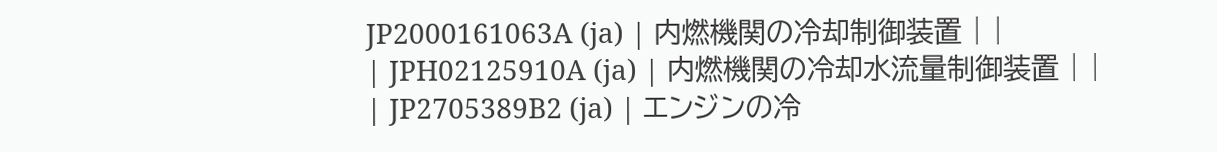JP2000161063A (ja) | 内燃機関の冷却制御装置 | |
| JPH02125910A (ja) | 内燃機関の冷却水流量制御装置 | |
| JP2705389B2 (ja) | エンジンの冷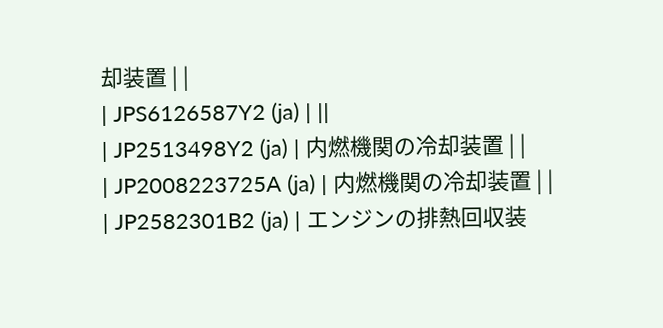却装置 | |
| JPS6126587Y2 (ja) | ||
| JP2513498Y2 (ja) | 内燃機関の冷却装置 | |
| JP2008223725A (ja) | 内燃機関の冷却装置 | |
| JP2582301B2 (ja) | エンジンの排熱回収装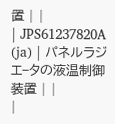置 | |
| JPS61237820A (ja) | パネルラジエ−タの液温制御装置 | |
|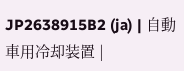JP2638915B2 (ja) | 自動車用冷却装置 |